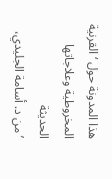هذا المدونة حول ‘القرنية المخروطية وعلاجاتها الحديثة
’ من د. أسامة الجليدي،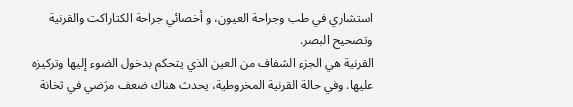استشاري في طب وجراحة العيون، و أخصائي جراحة الكتاراكت والقرنية وتصحيح البصر.
القرنية هي الجزء الشفاف من العين الذي يتحكم بدخول الضوء إليها وتركيزه عليها. وفي حالة القرنية المخروطية، يحدث هناك ضعف مرَضي في ثخانة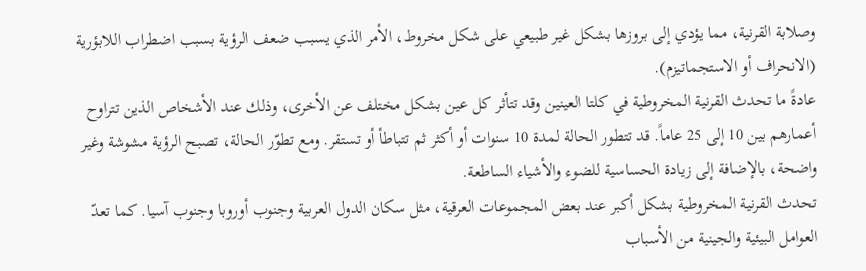وصلابة القرنية، مما يؤدي إلى بروزها بشكل غير طبيعي على شكل مخروط، الأمر الذي يسبب ضعف الرؤية بسبب اضطراب اللابؤرية (الانحراف أو الاستجماتيزم).
عادةً ما تحدث القرنية المخروطية في كلتا العينين وقد تتأثر كل عين بشكل مختلف عن الأخرى، وذلك عند الأشخاص الذين تتراوح أعمارهم بين 10 إلى 25 عاماً. قد تتطور الحالة لمدة 10 سنوات أو أكثر ثم تتباطأ أو تستقر. ومع تطوّر الحالة، تصبح الرؤية مشوشة وغير واضحة، بالإضافة إلى زيادة الحساسية للضوء والأشياء الساطعة.
تحدث القرنية المخروطية بشكل أكبر عند بعض المجموعات العرقية، مثل سكان الدول العربية وجنوب أوروبا وجنوب آسيا. كما تعدّ العوامل البيئية والجينية من الأسباب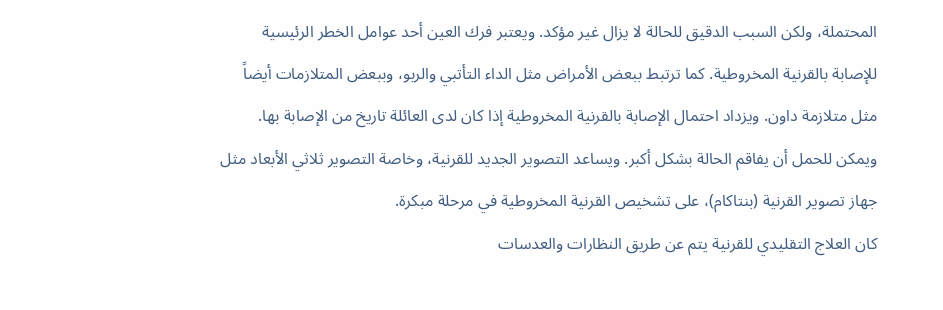المحتملة، ولكن السبب الدقيق للحالة لا يزال غير مؤكد. ويعتبر فرك العين أحد عوامل الخطر الرئيسية للإصابة بالقرنية المخروطية. كما ترتبط ببعض الأمراض مثل الداء التأتبي والربو، وببعض المتلازمات أيضاً مثل متلازمة داون. ويزداد احتمال الإصابة بالقرنية المخروطية إذا كان لدى العائلة تاريخ من الإصابة بها. ويمكن للحمل أن يفاقم الحالة بشكل أكبر. ويساعد التصوير الجديد للقرنية، وخاصة التصوير ثلاثي الأبعاد مثل جهاز تصوير القرنية (بنتاكام)، على تشخيص القرنية المخروطية في مرحلة مبكرة.
كان العلاج التقليدي للقرنية يتم عن طريق النظارات والعدسات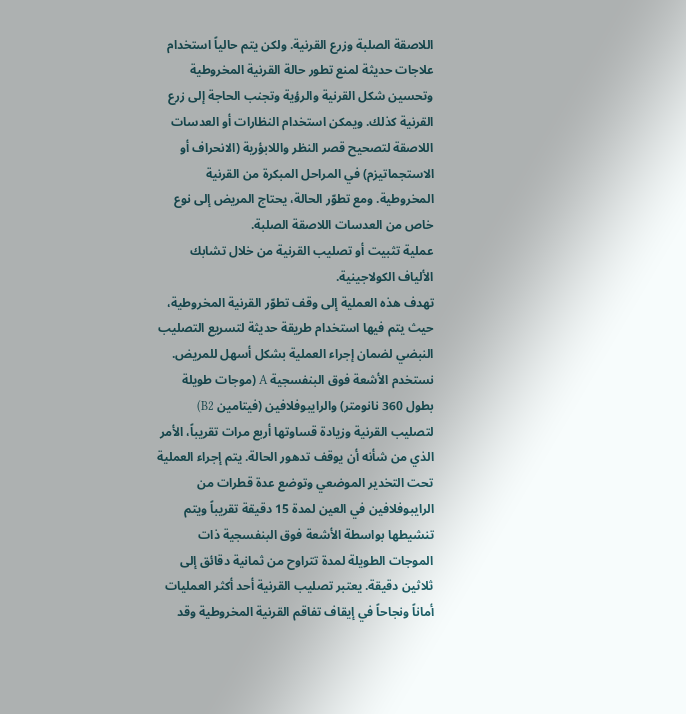اللاصقة الصلبة وزرع القرنية. ولكن يتم حالياً استخدام علاجات حديثة لمنع تطور حالة القرنية المخروطية وتحسين شكل القرنية والرؤية وتجنب الحاجة إلى زرع القرنية كذلك. ويمكن استخدام النظارات أو العدسات اللاصقة لتصحيح قصر النظر واللابؤرية (الانحراف أو الاستجماتيزم) في المراحل المبكرة من القرنية المخروطية. ومع تطوّر الحالة، يحتاج المريض إلى نوع خاص من العدسات اللاصقة الصلبة.
عملية تثبيت أو تصليب القرنية من خلال تشابك الألياف الكولاجينية.
تهدف هذه العملية إلى وقف تطوّر القرنية المخروطية، حيث يتم فيها استخدام طريقة حديثة لتسريع التصليب النبضي لضمان إجراء العملية بشكل أسهل للمريض. نستخدم الأشعة فوق البنفسجية A (موجات طويلة بطول 360 نانومتر) والرايبوفلافين (فيتامين B2) لتصليب القرنية وزيادة قساوتها أربع مرات تقريباً، الأمر الذي من شأنه أن يوقف تدهور الحالة. يتم إجراء العملية تحت التخدير الموضعي وتوضع عدة قطرات من الرايبوفلافين في العين لمدة 15 دقيقة تقريباً ويتم تنشيطها بواسطة الأشعة فوق البنفسجية ذات الموجات الطويلة لمدة تتراوح من ثمانية دقائق إلى ثلاثين دقيقة. يعتبر تصليب القرنية أحد أكثر العمليات أماناً ونجاحاً في إيقاف تفاقم القرنية المخروطية وقد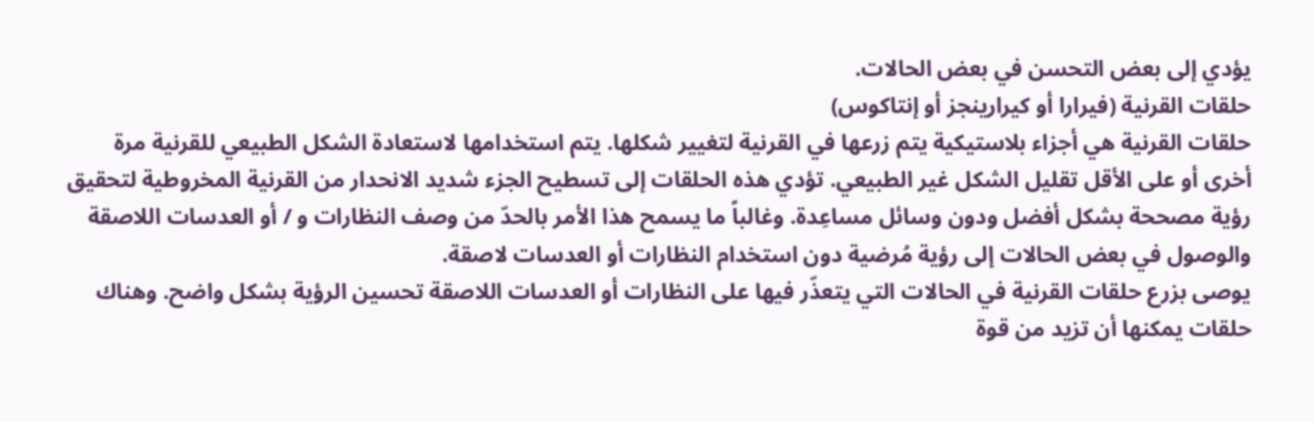يؤدي إلى بعض التحسن في بعض الحالات.
حلقات القرنية (فيرارا أو كيرارينجز أو إنتاكوس)
حلقات القرنية هي أجزاء بلاستيكية يتم زرعها في القرنية لتغيير شكلها. يتم استخدامها لاستعادة الشكل الطبيعي للقرنية مرة أخرى أو على الأقل تقليل الشكل غير الطبيعي. تؤدي هذه الحلقات إلى تسطيح الجزء شديد الانحدار من القرنية المخروطية لتحقيق رؤية مصححة بشكل أفضل ودون وسائل مساعِدة. وغالباً ما يسمح هذا الأمر بالحدّ من وصف النظارات و / أو العدسات اللاصقة والوصول في بعض الحالات إلى رؤية مُرضية دون استخدام النظارات أو العدسات لاصقة.
يوصى بزرع حلقات القرنية في الحالات التي يتعذّر فيها على النظارات أو العدسات اللاصقة تحسين الرؤية بشكل واضح. وهناك حلقات يمكنها أن تزيد من قوة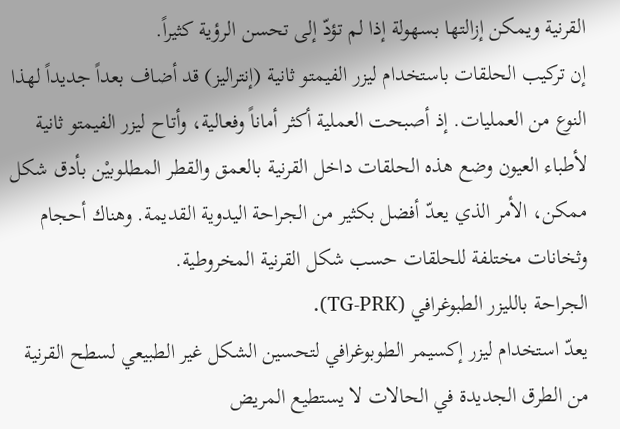القرنية ويمكن إزالتها بسهولة إذا لم تؤدّ إلى تحسن الرؤية كثيراً.
إن تركيب الحلقات باستخدام ليزر الفيمتو ثانية (إنتراليز) قد أضاف بعداً جديداً لهذا النوع من العمليات. إذ أصبحت العملية أكثر أماناً وفعالية، وأتاح ليزر الفيمتو ثانية لأطباء العيون وضع هذه الحلقات داخل القرنية بالعمق والقطر المطلوبيْن بأدق شكل ممكن، الأمر الذي يعدّ أفضل بكثير من الجراحة اليدوية القديمة. وهناك أحجام وثخانات مختلفة للحلقات حسب شكل القرنية المخروطية.
الجراحة بالليزر الطبوغرافي (TG-PRK).
يعدّ استخدام ليزر إكسيمر الطوبوغرافي لتحسين الشكل غير الطبيعي لسطح القرنية من الطرق الجديدة في الحالات لا يستطيع المريض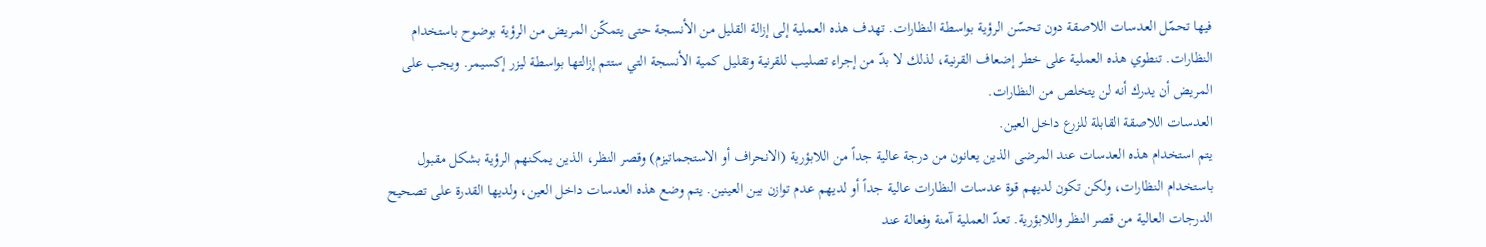فيها تحمّل العدسات اللاصقة دون تحسّن الرؤية بواسطة النظارات. تهدف هذه العملية إلى إزالة القليل من الأنسجة حتى يتمكّن المريض من الرؤية بوضوح باستخدام النظارات. تنطوي هذه العملية على خطر إضعاف القرنية، لذلك لا بدّ من إجراء تصليب للقرنية وتقليل كمية الأنسجة التي ستتم إزالتها بواسطة ليزر إكسيمر. ويجب على المريض أن يدرك أنه لن يتخلص من النظارات.
العدسات اللاصقة القابلة للزرع داخل العين.
يتم استخدام هذه العدسات عند المرضى الذين يعانون من درجة عالية جداً من اللابؤرية (الانحراف أو الاستجماتيزم) وقصر النظر، الذين يمكنهم الرؤية بشكل مقبول باستخدام النظارات، ولكن تكون لديهم قوة عدسات النظارات عالية جداً أو لديهم عدم توازن بين العينين. يتم وضع هذه العدسات داخل العين، ولديها القدرة على تصحيح الدرجات العالية من قصر النظر واللابؤرية. تعدّ العملية آمنة وفعالة عند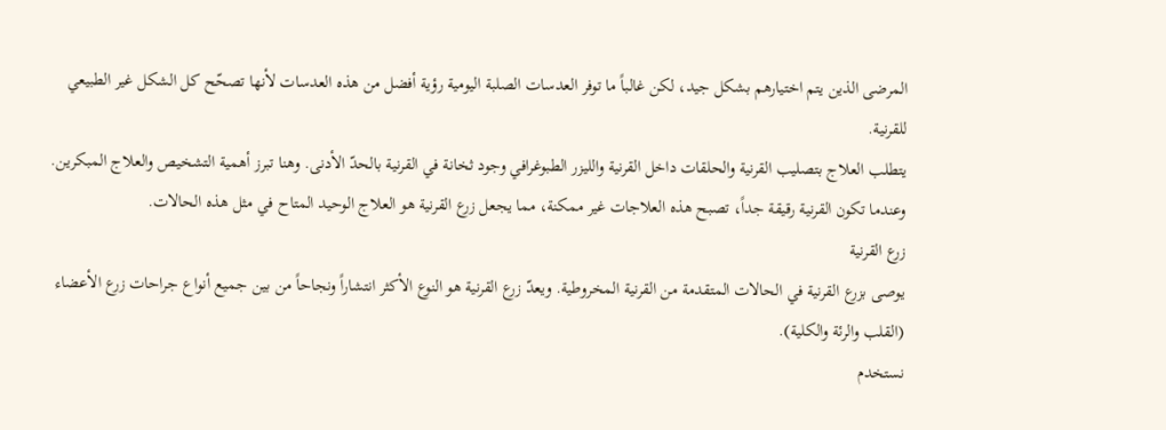المرضى الذين يتم اختيارهم بشكل جيد، لكن غالباً ما توفر العدسات الصلبة اليومية رؤية أفضل من هذه العدسات لأنها تصحّح كل الشكل غير الطبيعي للقرنية.
يتطلب العلاج بتصليب القرنية والحلقات داخل القرنية والليزر الطبوغرافي وجود ثخانة في القرنية بالحدّ الأدنى. وهنا تبرز أهمية التشخيص والعلاج المبكرين. وعندما تكون القرنية رقيقة جداً، تصبح هذه العلاجات غير ممكنة، مما يجعل زرع القرنية هو العلاج الوحيد المتاح في مثل هذه الحالات.
زرع القرنية
يوصى بزرع القرنية في الحالات المتقدمة من القرنية المخروطية. ويعدّ زرع القرنية هو النوع الأكثر انتشاراً ونجاحاً من بين جميع أنواع جراحات زرع الأعضاء (القلب والرئة والكلية).
نستخدم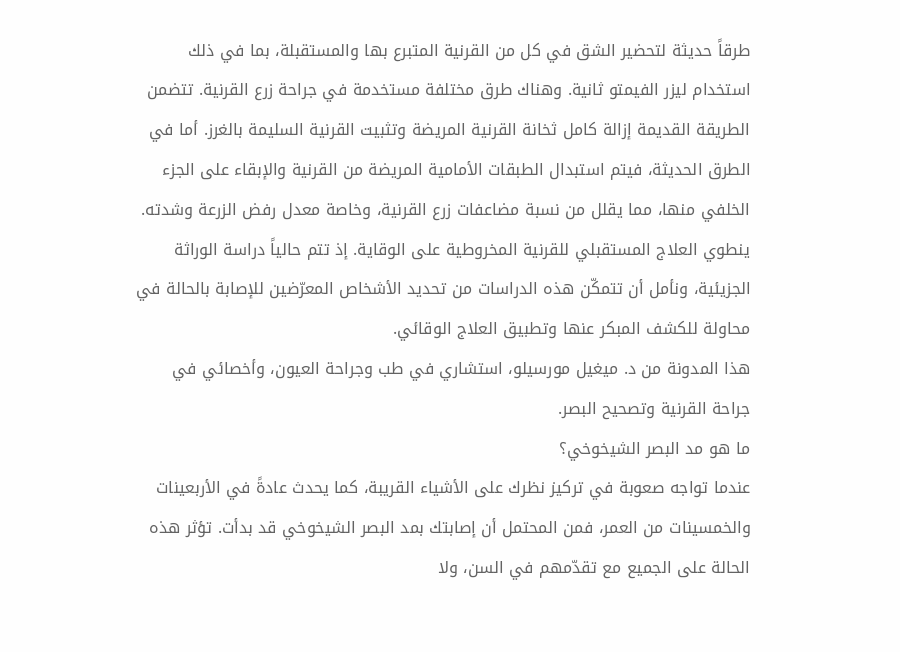طرقاً حديثة لتحضير الشق في كل من القرنية المتبرع بها والمستقبلة، بما في ذلك استخدام ليزر الفيمتو ثانية. وهناك طرق مختلفة مستخدمة في جراحة زرع القرنية. تتضمن الطريقة القديمة إزالة كامل ثخانة القرنية المريضة وتثبيت القرنية السليمة بالغرز. أما في الطرق الحديثة، فيتم استبدال الطبقات الأمامية المريضة من القرنية والإبقاء على الجزء الخلفي منها، مما يقلل من نسبة مضاعفات زرع القرنية، وخاصة معدل رفض الزرعة وشدته.
ينطوي العلاج المستقبلي للقرنية المخروطية على الوقاية. إذ تتم حالياً دراسة الوراثة الجزيئية، ونأمل أن تتمكّن هذه الدراسات من تحديد الأشخاص المعرّضين للإصابة بالحالة في محاولة للكشف المبكر عنها وتطبيق العلاج الوقائي.
هذا المدونة من د. ميغيل مورسيلو، استشاري في طب وجراحة العيون، وأخصائي في جراحة القرنية وتصحيح البصر.
ما هو مد البصر الشيخوخي؟
عندما تواجه صعوبة في تركيز نظرك على الأشياء القريبة، كما يحدث عادةً في الأربعينات والخمسينات من العمر، فمن المحتمل أن إصابتك بمد البصر الشيخوخي قد بدأت. تؤثر هذه الحالة على الجميع مع تقدّمهم في السن، ولا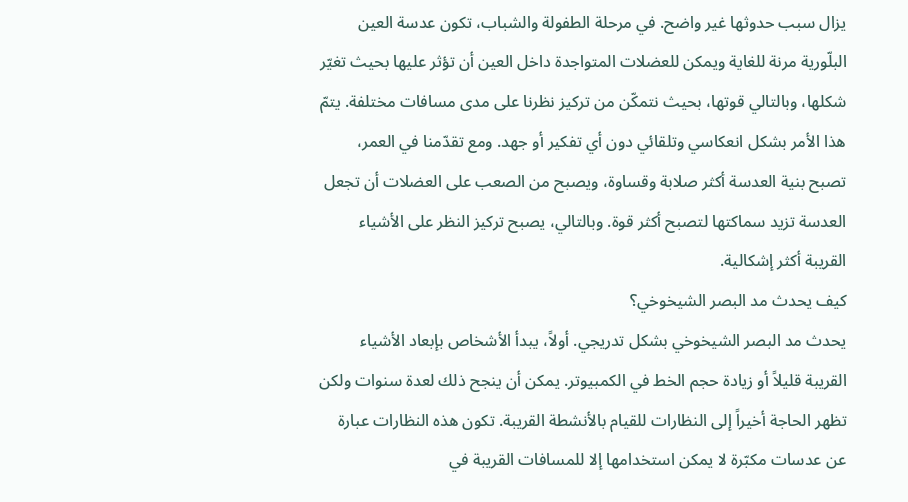يزال سبب حدوثها غير واضح. في مرحلة الطفولة والشباب، تكون عدسة العين البلّورية مرنة للغاية ويمكن للعضلات المتواجدة داخل العين أن تؤثر عليها بحيث تغيّر شكلها، وبالتالي قوتها، بحيث نتمكّن من تركيز نظرنا على مدى مسافات مختلفة. يتمّ هذا الأمر بشكل انعكاسي وتلقائي دون أي تفكير أو جهد. ومع تقدّمنا في العمر، تصبح بنية العدسة أكثر صلابة وقساوة، ويصبح من الصعب على العضلات أن تجعل العدسة تزيد سماكتها لتصبح أكثر قوة. وبالتالي، يصبح تركيز النظر على الأشياء القريبة أكثر إشكالية.
كيف يحدث مد البصر الشيخوخي؟
يحدث مد البصر الشيخوخي بشكل تدريجي. أولاً، يبدأ الأشخاص بإبعاد الأشياء القريبة قليلاً أو زيادة حجم الخط في الكمبيوتر. يمكن أن ينجح ذلك لعدة سنوات ولكن تظهر الحاجة أخيراً إلى النظارات للقيام بالأنشطة القريبة. تكون هذه النظارات عبارة عن عدسات مكبّرة لا يمكن استخدامها إلا للمسافات القريبة في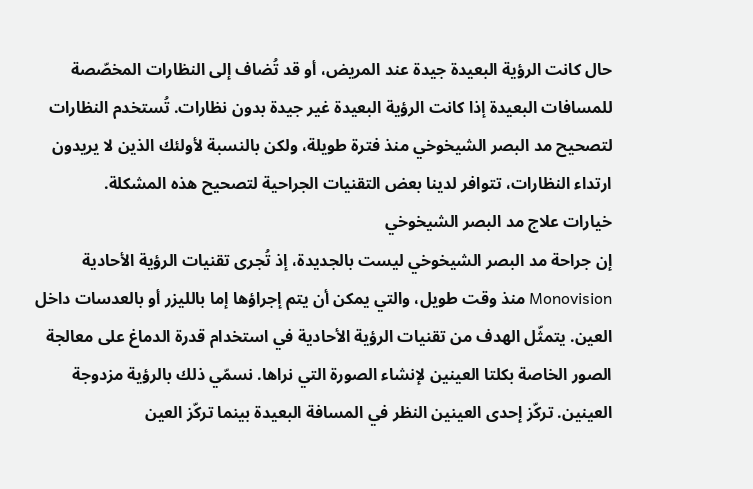حال كانت الرؤية البعيدة جيدة عند المريض، أو قد تُضاف إلى النظارات المخصّصة للمسافات البعيدة إذا كانت الرؤية البعيدة غير جيدة بدون نظارات. تُستخدم النظارات لتصحيح مد البصر الشيخوخي منذ فترة طويلة، ولكن بالنسبة لأولئك الذين لا يريدون ارتداء النظارات، تتوافر لدينا بعض التقنيات الجراحية لتصحيح هذه المشكلة.
خيارات علاج مد البصر الشيخوخي
إن جراحة مد البصر الشيخوخي ليست بالجديدة، إذ تُجرى تقنيات الرؤية الأحادية Monovision منذ وقت طويل، والتي يمكن أن يتم إجراؤها إما بالليزر أو بالعدسات داخل العين. يتمثّل الهدف من تقنيات الرؤية الأحادية في استخدام قدرة الدماغ على معالجة الصور الخاصة بكلتا العينين لإنشاء الصورة التي نراها. نسمّي ذلك بالرؤية مزدوجة العينين. تركّز إحدى العينين النظر في المسافة البعيدة بينما تركّز العين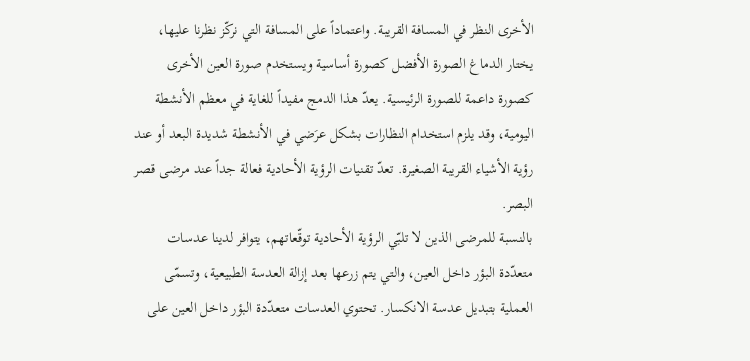الأخرى النظر في المسافة القريبة. واعتماداً على المسافة التي نركّز نظرنا عليها، يختار الدماغ الصورة الأفضل كصورة أساسية ويستخدم صورة العين الأخرى كصورة داعمة للصورة الرئيسية. يعدّ هذا الدمج مفيداً للغاية في معظم الأنشطة اليومية، وقد يلزم استخدام النظارات بشكل عرَضي في الأنشطة شديدة البعد أو عند رؤية الأشياء القريبة الصغيرة. تعدّ تقنيات الرؤية الأحادية فعالة جداً عند مرضى قصر البصر.
بالنسبة للمرضى الذين لا تلبّي الرؤية الأحادية توقّعاتهم، يتوافر لدينا عدسات متعدّدة البؤر داخل العين، والتي يتم زرعها بعد إزالة العدسة الطبيعية، وتسمّى العملية بتبديل عدسة الانكسار. تحتوي العدسات متعدّدة البؤر داخل العين على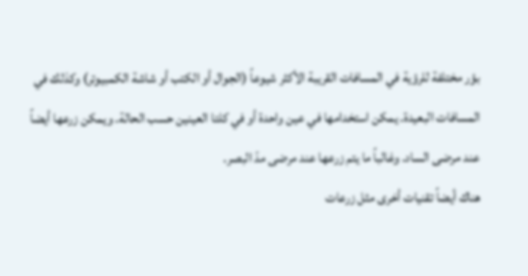بؤر مختلفة للرؤية في المسافات القريبة الأكثر شيوعاً (الجوال أو الكتب أو شاشة الكمبيوتر) وكذلك في المسافات البعيدة. يمكن استخدامها في عين واحدة أو في كلتا العينين حسب الحالة. ويمكن زرعها أيضاً عند مرضى الساد. وغالباً ما يتم زرعها عند مرضى مدّ البصر.
هناك أيضاً تقنيات أخرى مثل زرعات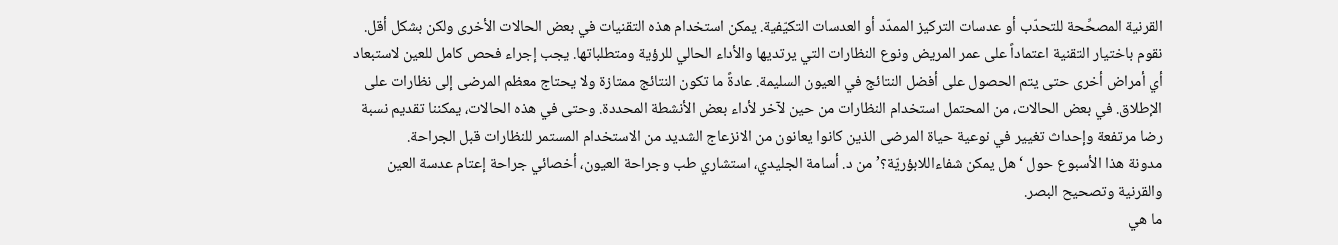القرنية المصحِّحة للتحدّب أو عدسات التركيز الممدّد أو العدسات التكيّفية. يمكن استخدام هذه التقنيات في بعض الحالات الأخرى ولكن بشكل أقل.
نقوم باختيار التقنية اعتماداً على عمر المريض ونوع النظارات التي يرتديها والأداء الحالي للرؤية ومتطلباتها. يجب إجراء فحص كامل للعين لاستبعاد أي أمراض أخرى حتى يتم الحصول على أفضل النتائج في العيون السليمة. عادةً ما تكون النتائج ممتازة ولا يحتاج معظم المرضى إلى نظارات على الإطلاق. في بعض الحالات، من المحتمل استخدام النظارات من حين لآخر لأداء بعض الأنشطة المحددة. وحتى في هذه الحالات، يمكننا تقديم نسبة رضا مرتفعة وإحداث تغيير في نوعية حياة المرضى الذين كانوا يعانون من الانزعاج الشديد من الاستخدام المستمر للنظارات قبل الجراحة.
مدونة هذا الأسبوع حول ‘هل يمكن شفاءاللابؤريّة؟’ من د. أسامة الجليدي، استشاري طب وجراحة العيون، أخصائي جراحة إعتام عدسة العين والقرنية وتصحيح البصر.
ما هي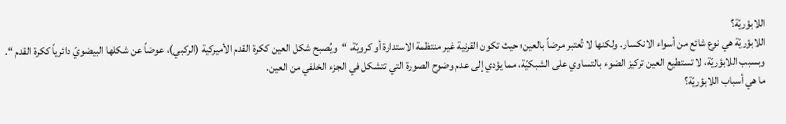اللابؤريّة؟
اللابؤريّة هي نوع شائع من أسواء الانكسار. ولكنها لا تُعتبر مرضاً بالعين؛ حيث تكون القرنية غير منتظمة الاستدارة أو كرويّة، “ويُصبح شكل العين ككرة القدم الأميركية (الركبي)، عوضاً عن شكلها البيضويّ دائرياً ككرة القدم “.
وبسبب اللابؤريّة، لا تستطيع العين تركيز الضوء بالتساوي على الشبكيّة، مما يؤدي إلى عدم وضوح الصورة التي تتشكل في الجزء الخلفي من العين.
ما هي أسباب اللابؤريّة؟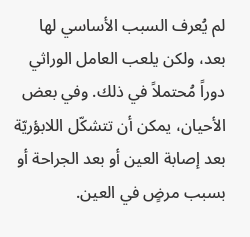لم يُعرف السبب الأساسي لها بعد، ولكن يلعب العامل الوراثي دوراً مُحتملاً في ذلك. وفي بعض الأحيان، يمكن أن تتشكّل اللابؤريّة بعد إصابة العين أو بعد الجراحة أو بسبب مرضٍ في العين.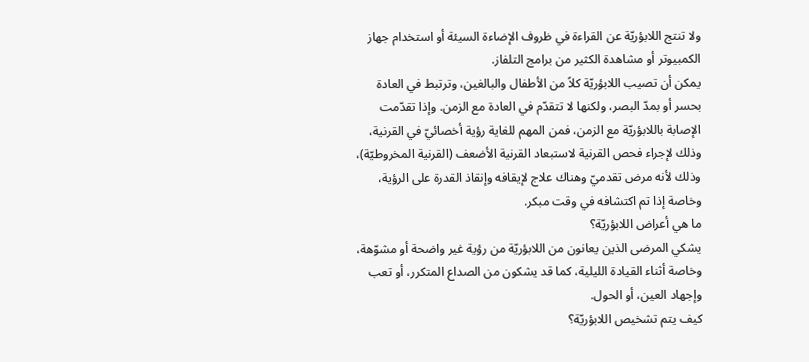ولا تنتج اللابؤريّة عن القراءة في ظروف الإضاءة السيئة أو استخدام جهاز الكمبيوتر أو مشاهدة الكثير من برامج التلفاز.
يمكن أن تصيب اللابؤريّة كلاً من الأطفال والبالغين، وترتبط في العادة بحسر أو بمدّ البصر، ولكنها لا تتقدّم في العادة مع الزمن. وإذا تقدّمت الإصابة باللابؤريّة مع الزمن، فمن المهم للغاية رؤية أخصائيّ في القرنية، وذلك لإجراء فحص القرنية لاستبعاد القرنية الأضعف (القرنية المخروطيّة)، وذلك لأنه مرض تقدميّ وهناك علاج لإيقافه وإنقاذ القدرة على الرؤية، وخاصة إذا تم اكتشافه في وقت مبكر.
ما هي أعراض اللابؤريّة؟
يشكي المرضى الذين يعانون من اللابؤريّة من رؤية غير واضحة أو مشوّهة، وخاصة أثناء القيادة الليلية، كما قد يشكون من الصداع المتكرر، أو تعب وإجهاد العين، أو الحول.
كيف يتم تشخيص اللابؤريّة؟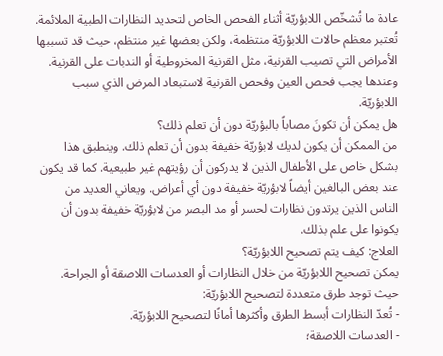عادة ما تُشخّص اللابؤريّة أثناء الفحص الخاص لتحديد النظارات الطبية الملائمة. تُعتبر معظم حالات اللابؤريّة منتظمة، ولكن بعضها غير منتظم، حيث قد تسببها الأمراض التي تصيب القرنية، مثل القرنية المخروطية أو الندبات على القرنية. وعندها يجب فحص العين وفحص القرنية لاستبعاد المرض الذي سبب اللابؤريّة.
هل يمكن أن تكونَ مصاباً بالبؤريّة دون أن تعلم ذلك؟
من الممكن أن يكون لديك لابؤريّة خفيفة بدون أن تعلم ذلك. وينطبق هذا بشكل خاص على الأطفال الذين لا يدركون أن رؤيتهم غير طبيعية. كما قد يكون عند بعض البالغين أيضاً لابؤريّة خفيفة دون أي أعراض. ويعاني العديد من الناس الذين يرتدون نظارات لحسر أو مد البصر من لابؤريّة خفيفة بدون أن يكونوا على علم بذلك.
العلاج: كيف يتم تصحيح اللابؤريّة؟
يمكن تصحيح اللابؤريّة من خلال النظارات أو العدسات اللاصقة أو الجراحة.
حيث توجد طرق متعددة لتصحيح اللابؤريّة:
- تُعدّ النظارات أبسط الطرق وأكثرها أمانًا لتصحيح اللابؤريّة.
- العدسات اللاصقة؛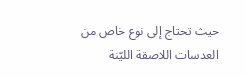حيث تحتاج إلى نوع خاص من العدسات اللاصقة الليّنة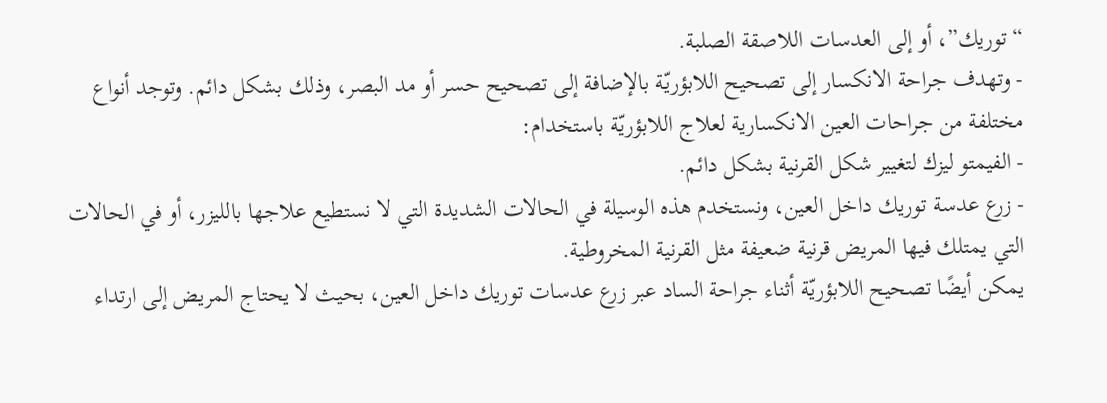“توريك”، أو إلى العدسات اللاصقة الصلبة.
- وتهدف جراحة الانكسار إلى تصحيح اللابؤريّة بالإضافة إلى تصحيح حسر أو مد البصر، وذلك بشكل دائم. وتوجد أنواع مختلفة من جراحات العين الانكسارية لعلاج اللابؤريّة باستخدام:
- الفيمتو ليزك لتغيير شكل القرنية بشكل دائم.
- زرع عدسة توريك داخل العين، ونستخدم هذه الوسيلة في الحالات الشديدة التي لا نستطيع علاجها بالليزر، أو في الحالات التي يمتلك فيها المريض قرنية ضعيفة مثل القرنية المخروطية.
يمكن أيضًا تصحيح اللابؤريّة أثناء جراحة الساد عبر زرع عدسات توريك داخل العين، بحيث لا يحتاج المريض إلى ارتداء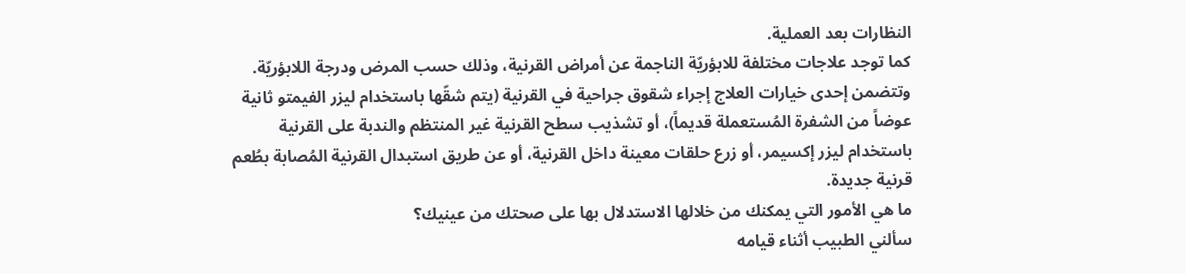النظارات بعد العملية.
كما توجد علاجات مختلفة للابؤريّة الناجمة عن أمراض القرنية، وذلك حسب المرض ودرجة اللابؤريّة. وتتضمن إحدى خيارات العلاج إجراء شقوق جراحية في القرنية (يتم شقّها باستخدام ليزر الفيمتو ثانية عوضاً من الشفرة المُستعملة قديماً)، أو تشذيب سطح القرنية غير المنتظم والندبة على القرنية باستخدام ليزر إكسيمر، أو زرع حلقات معينة داخل القرنية، أو عن طريق استبدال القرنية المُصابة بطُعم قرنية جديدة.
ما هي الأمور التي يمكنك من خلالها الاستدلال بها على صحتك من عينيك؟
سألني الطبيب أثناء قيامه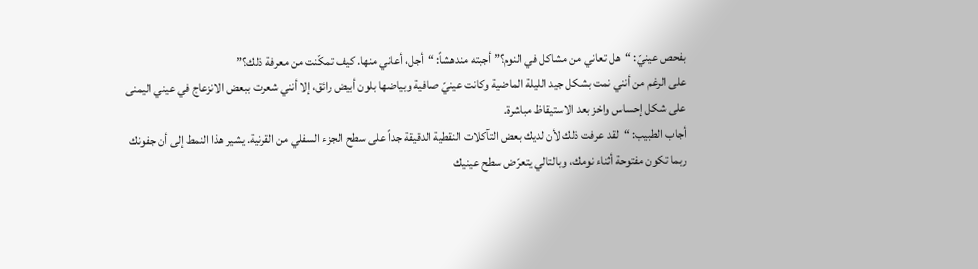بفحص عينيّ: “هل تعاني من مشاكل في النوم؟” أجبته مندهشاً: “أجل، أعاني منها. كيف تمكّنت من معرفة ذلك؟”
على الرغم من أنني نمت بشكل جيد الليلة الماضية وكانت عينيّ صافية وبياضها بلون أبيض رائق، إلا أنني شعرت ببعض الانزعاج في عيني اليمنى على شكل إحساس واخز بعد الاستيقاظ مباشرة.
أجاب الطبيب: “لقد عرفت ذلك لأن لديك بعض التآكلات النقطية الدقيقة جداً على سطح الجزء السفلي من القرنية. يشير هذا النمط إلى أن جفونك ربما تكون مفتوحة أثناء نومك، وبالتالي يتعرّض سطح عينيك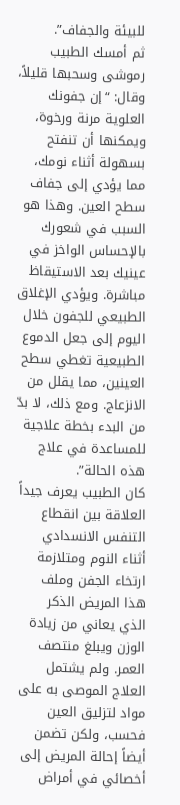للبيئة والجفاف”.
ثم أمسك الطبيب رموشى وسحبها قليلاً، وقال: “إن جفونك العلوية مرنة ورخوة، ويمكنها أن تنفتح بسهولة أثناء نومك، مما يؤدي إلى جفاف سطح العين. وهذا هو السبب في شعورك بالإحساس الواخز في عينيك بعد الاستيقاظ مباشرة. ويؤدي الإغلاق الطبيعي للجفون خلال اليوم إلى جعل الدموع الطبيعية تغطي سطح العينين، مما يقلل من الانزعاج. ومع ذلك، لا بدّ من البدء بخطة علاجية للمساعدة في علاج هذه الحالة”.
كان الطبيب يعرف جيداً العلاقة بين انقطاع التنفس الانسدادي أثناء النوم ومتلازمة ارتخاء الجفن وملف هذا المريض الذكر الذي يعاني من زيادة الوزن ويبلغ منتصف العمر. ولم يشتمل العلاج الموصى به على مواد لتزليق العين فحسب، ولكن تضمن أيضاً إحالة المريض إلى أخصائي في أمراض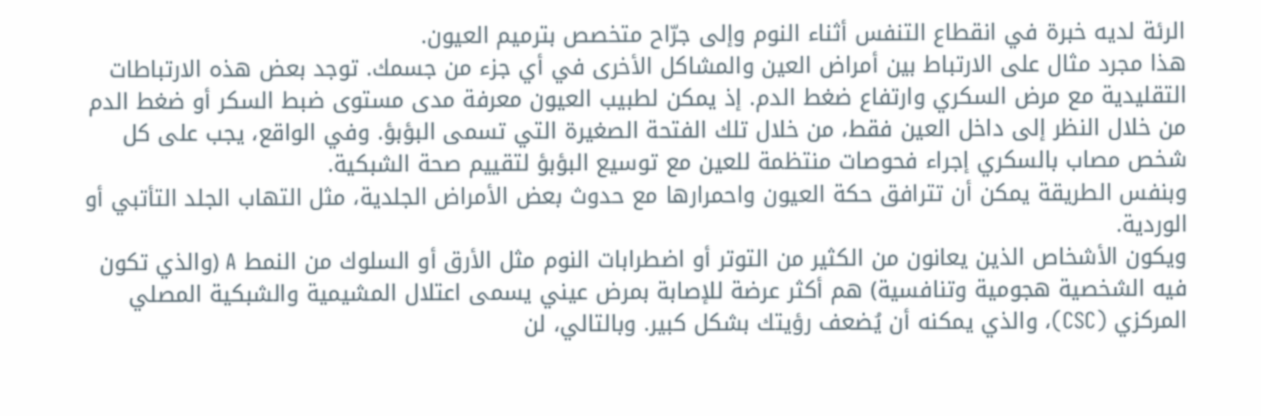الرئة لديه خبرة في انقطاع التنفس أثناء النوم وإلى جرّاح متخصص بترميم العيون.
هذا مجرد مثال على الارتباط بين أمراض العين والمشاكل الأخرى في أي جزء من جسمك. توجد بعض هذه الارتباطات التقليدية مع مرض السكري وارتفاع ضغط الدم. إذ يمكن لطبيب العيون معرفة مدى مستوى ضبط السكر أو ضغط الدم من خلال النظر إلى داخل العين فقط، من خلال تلك الفتحة الصغيرة التي تسمى البؤبؤ. وفي الواقع، يجب على كل شخص مصاب بالسكري إجراء فحوصات منتظمة للعين مع توسيع البؤبؤ لتقييم صحة الشبكية.
وبنفس الطريقة يمكن أن تترافق حكة العيون واحمرارها مع حدوث بعض الأمراض الجلدية، مثل التهاب الجلد التأتبي أو الوردية.
ويكون الأشخاص الذين يعانون من الكثير من التوتر أو اضطرابات النوم مثل الأرق أو السلوك من النمط A (والذي تكون فيه الشخصية هجومية وتنافسية) هم أكثر عرضة للإصابة بمرض عيني يسمى اعتلال المشيمية والشبكية المصلي المركزي (CSC)، والذي يمكنه أن يُضعف رؤيتك بشكل كبير. وبالتالي، لن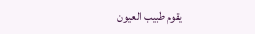يقوم طبيب العيون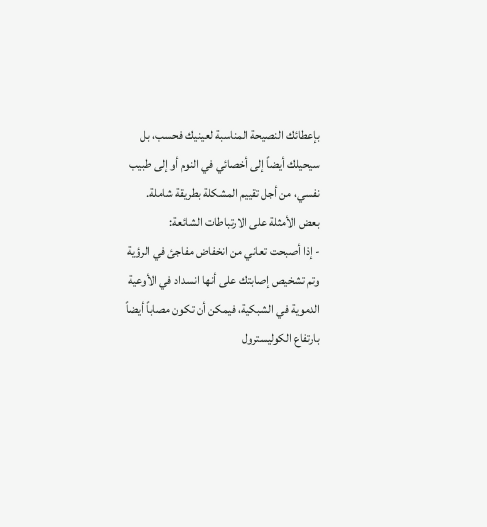بإعطائك النصيحة المناسبة لعينيك فحسب، بل سيحيلك أيضاً إلى أخصائي في النوم أو إلى طبيب نفسي، من أجل تقييم المشكلة بطريقة شاملة.
بعض الأمثلة على الارتباطات الشائعة:
- إذا أصبحت تعاني من انخفاض مفاجئ في الرؤية وتم تشخيص إصابتك على أنها انسداد في الأوعية الدموية في الشبكية، فيمكن أن تكون مصاباً أيضاً بارتفاع الكوليسترول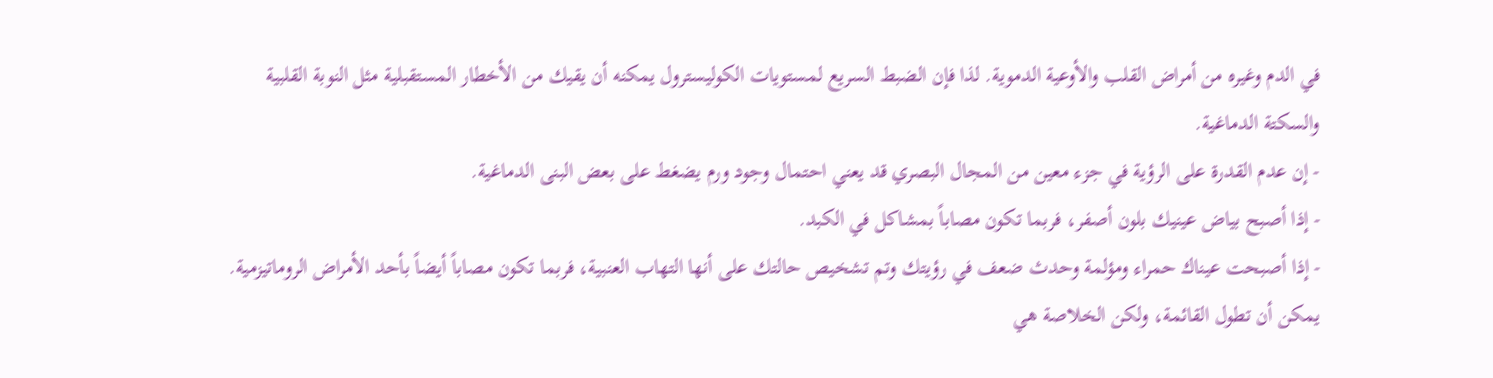في الدم وغيره من أمراض القلب والأوعية الدموية. لذا فإن الضبط السريع لمستويات الكوليسترول يمكنه أن يقيك من الأخطار المستقبلية مثل النوبة القلبية والسكتة الدماغية.
- إن عدم القدرة على الرؤية في جزء معين من المجال البصري قد يعني احتمال وجود ورم يضغط على بعض البنى الدماغية.
- إذا أصبح بياض عينيك بلون أصفر، فربما تكون مصاباً بمشاكل في الكبد.
- إذا أصبحت عيناك حمراء ومؤلمة وحدث ضعف في رؤيتك وتم تشخيص حالتك على أنها التهاب العنبية، فربما تكون مصاباً أيضاً بأحد الأمراض الروماتيزمية.
يمكن أن تطول القائمة، ولكن الخلاصة هي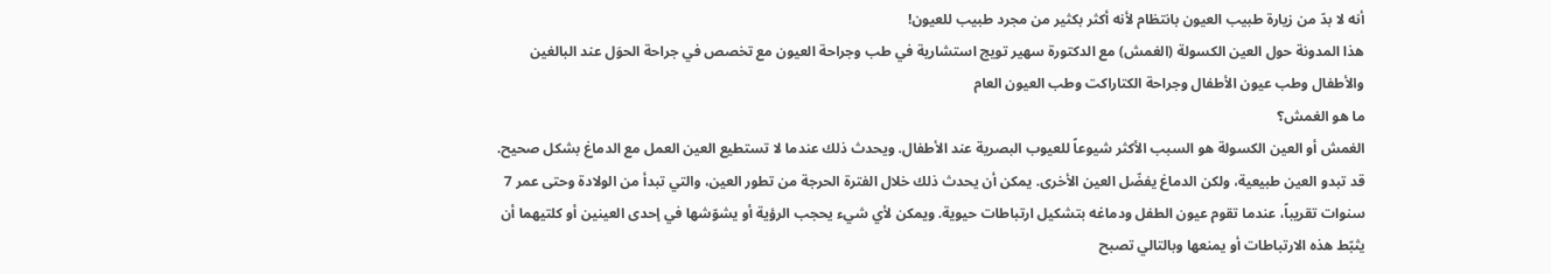أنه لا بدّ من زيارة طبيب العيون بانتظام لأنه أكثر بكثير من مجرد طبيب للعيون!
هذا المدونة حول العين الكسولة (الغمش) مع الدكتورة سهير تويج استشارية في طب وجراحة العيون مع تخصص في جراحة الحوَل عند البالغين والأطفال وطب عيون الأطفال وجراحة الكتاراكت وطب العيون العام
ما هو الغمش؟
الغمش أو العين الكسولة هو السبب الأكثر شيوعاً للعيوب البصرية عند الأطفال. ويحدث ذلك عندما لا تستطيع العين العمل مع الدماغ بشكل صحيح.
قد تبدو العين طبيعية، ولكن الدماغ يفضّل العين الأخرى. يمكن أن يحدث ذلك خلال الفترة الحرجة من تطور العين، والتي تبدأ من الولادة وحتى عمر 7 سنوات تقريباً، عندما تقوم عيون الطفل ودماغه بتشكيل ارتباطات حيوية. ويمكن لأي شيء يحجب الرؤية أو يشوّشها في إحدى العينين أو كلتيهما أن يثبّط هذه الارتباطات أو يمنعها وبالتالي تصبح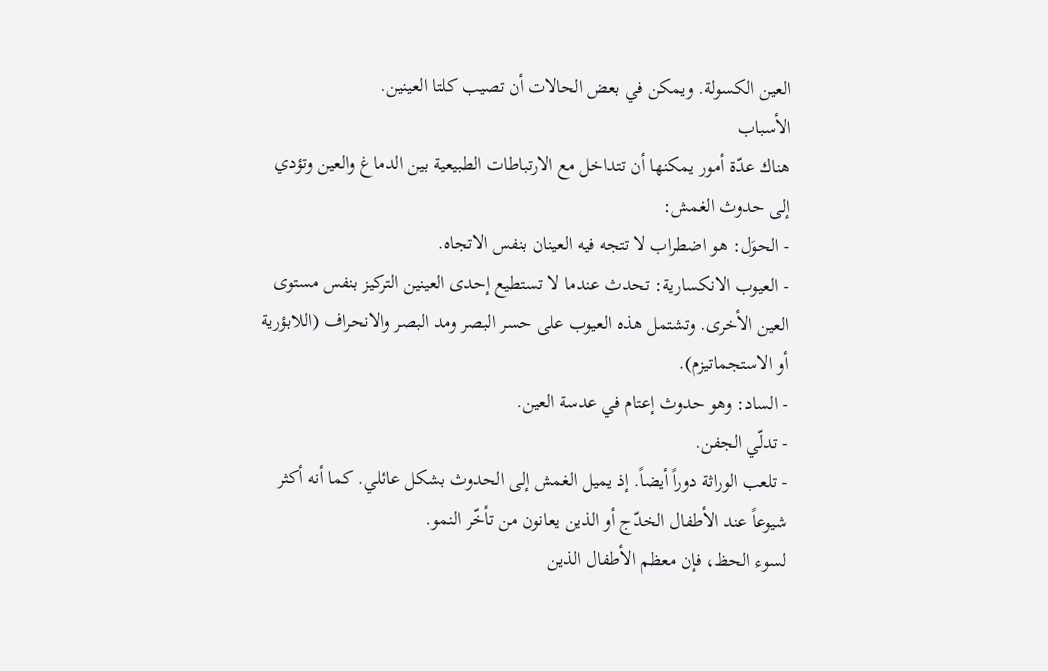العين الكسولة. ويمكن في بعض الحالات أن تصيب كلتا العينين.
الأسباب
هناك عدّة أمور يمكنها أن تتداخل مع الارتباطات الطبيعية بين الدماغ والعين وتؤدي إلى حدوث الغمش:
- الحوَل: هو اضطراب لا تتجه فيه العينان بنفس الاتجاه.
- العيوب الانكسارية: تحدث عندما لا تستطيع إحدى العينين التركيز بنفس مستوى العين الأخرى. وتشتمل هذه العيوب على حسر البصر ومد البصر والانحراف (اللابؤرية أو الاستجماتيزم).
- الساد: وهو حدوث إعتام في عدسة العين.
- تدلّي الجفن.
- تلعب الوراثة دوراً أيضاً. إذ يميل الغمش إلى الحدوث بشكل عائلي. كما أنه أكثر شيوعاً عند الأطفال الخدّج أو الذين يعانون من تأخّر النمو.
لسوء الحظ، فإن معظم الأطفال الذين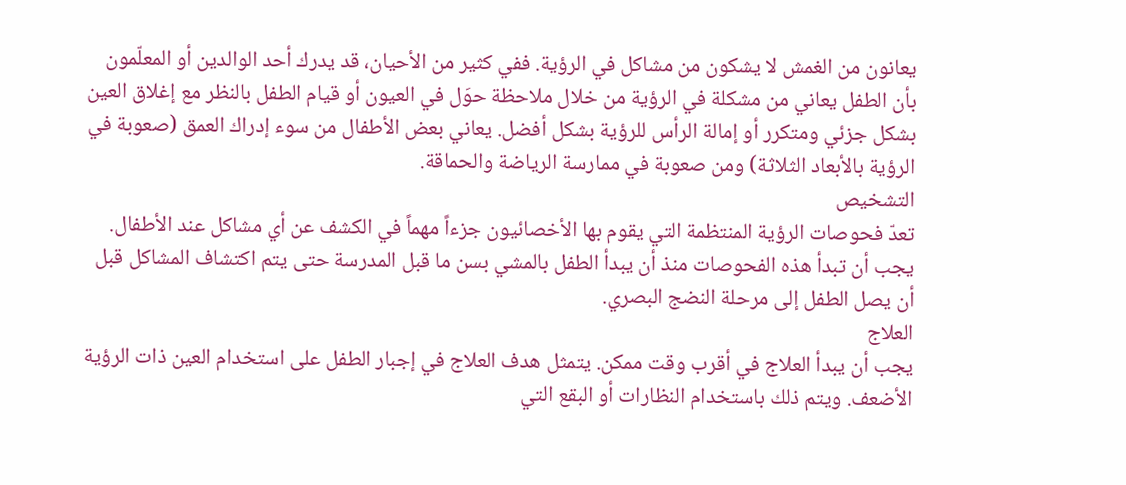يعانون من الغمش لا يشكون من مشاكل في الرؤية. ففي كثير من الأحيان، قد يدرك أحد الوالدين أو المعلّمون بأن الطفل يعاني من مشكلة في الرؤية من خلال ملاحظة حوَل في العيون أو قيام الطفل بالنظر مع إغلاق العين بشكل جزئي ومتكرر أو إمالة الرأس للرؤية بشكل أفضل. يعاني بعض الأطفال من سوء إدراك العمق (صعوبة في الرؤية بالأبعاد الثلاثة) ومن صعوبة في ممارسة الرياضة والحماقة.
التشخيص
تعدّ فحوصات الرؤية المنتظمة التي يقوم بها الأخصائيون جزءاً مهماً في الكشف عن أي مشاكل عند الأطفال. يجب أن تبدأ هذه الفحوصات منذ أن يبدأ الطفل بالمشي بسن ما قبل المدرسة حتى يتم اكتشاف المشاكل قبل أن يصل الطفل إلى مرحلة النضج البصري.
العلاج
يجب أن يبدأ العلاج في أقرب وقت ممكن. يتمثل هدف العلاج في إجبار الطفل على استخدام العين ذات الرؤية الأضعف. ويتم ذلك باستخدام النظارات أو البقع التي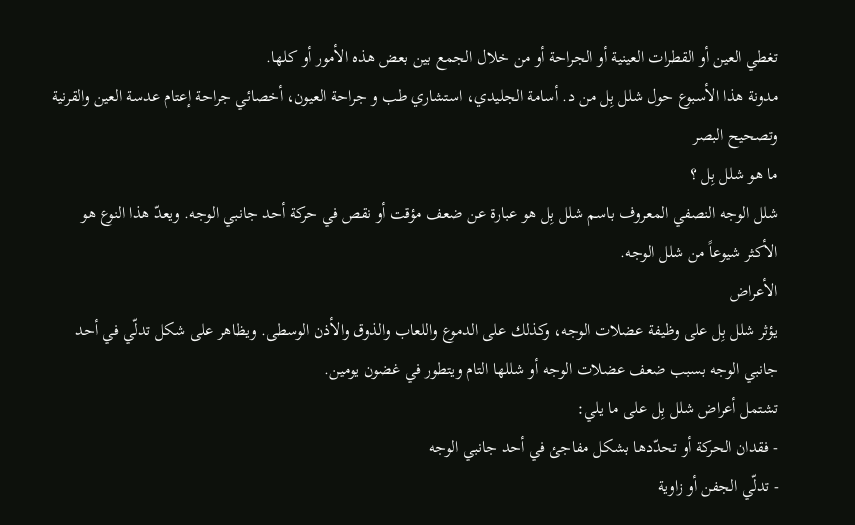تغطي العين أو القطرات العينية أو الجراحة أو من خلال الجمع بين بعض هذه الأمور أو كلها.
مدونة هذا الأسبوع حول شلل بِل من د. أسامة الجليدي، استشاري طب و جراحة العيون، أخصائي جراحة إعتام عدسة العين والقرنية وتصحيح البصر
ما هو شلل بِل ؟
شلل الوجه النصفي المعروف باسم شلل بِل هو عبارة عن ضعف مؤقت أو نقص في حركة أحد جانبي الوجه. ويعدّ هذا النوع هو الأكثر شيوعاً من شلل الوجه.
الأعراض
يؤثر شلل بِل على وظيفة عضلات الوجه، وكذلك على الدموع واللعاب والذوق والأذن الوسطى. ويظاهر على شكل تدلّي في أحد جانبي الوجه بسبب ضعف عضلات الوجه أو شللها التام ويتطور في غضون يومين.
تشتمل أعراض شلل بِل على ما يلي:
- فقدان الحركة أو تحدّدها بشكل مفاجئ في أحد جانبي الوجه
- تدلّي الجفن أو زاوية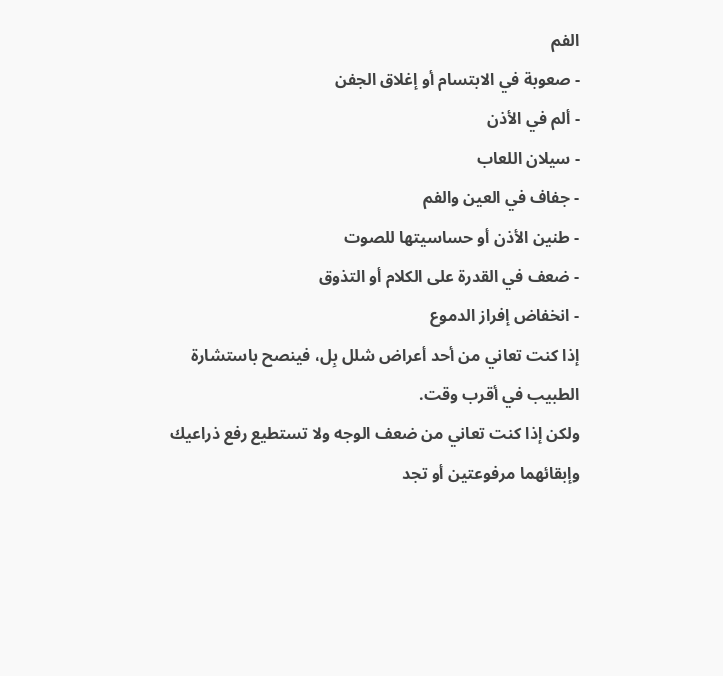الفم
- صعوبة في الابتسام أو إغلاق الجفن
- ألم في الأذن
- سيلان اللعاب
- جفاف في العين والفم
- طنين الأذن أو حساسيتها للصوت
- ضعف في القدرة على الكلام أو التذوق
- انخفاض إفراز الدموع
إذا كنت تعاني من أحد أعراض شلل بِل، فينصح باستشارة الطبيب في أقرب وقت.
ولكن إذا كنت تعاني من ضعف الوجه ولا تستطيع رفع ذراعيك وإبقائهما مرفوعتين أو تجد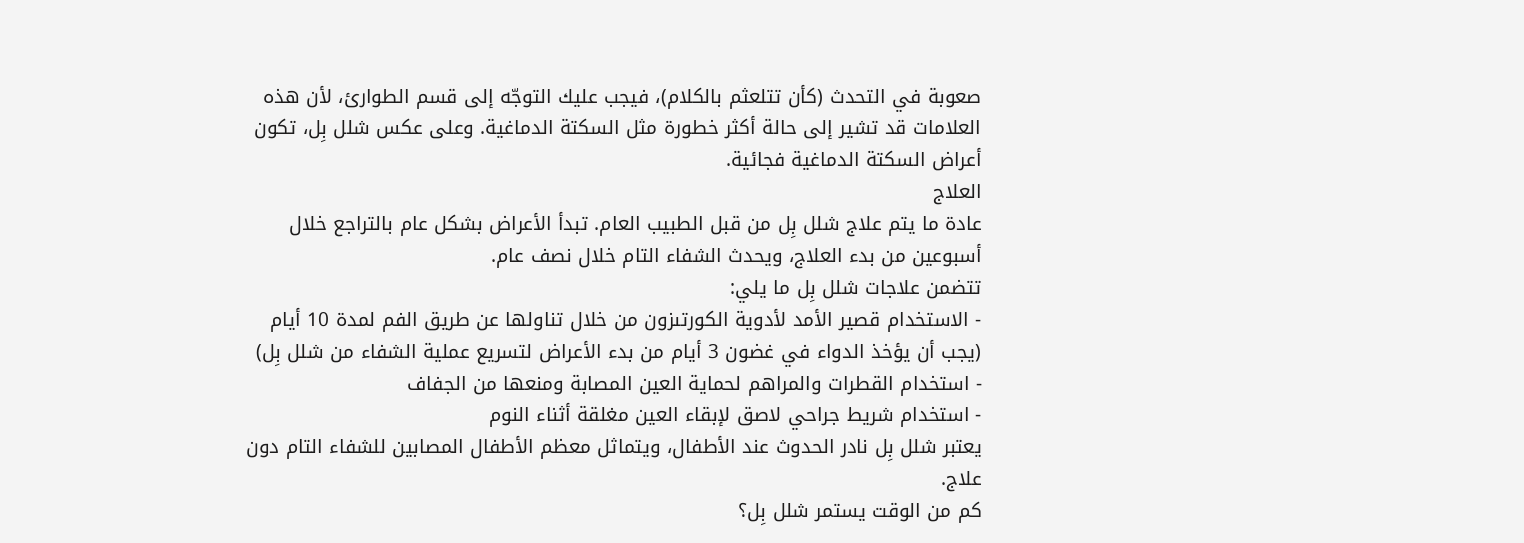صعوبة في التحدث (كأن تتلعثم بالكلام)، فيجب عليك التوجّه إلى قسم الطوارئ، لأن هذه العلامات قد تشير إلى حالة أكثر خطورة مثل السكتة الدماغية. وعلى عكس شلل بِل، تكون أعراض السكتة الدماغية فجائية.
العلاج
عادة ما يتم علاج شلل بِل من قبل الطبيب العام. تبدأ الأعراض بشكل عام بالتراجع خلال أسبوعين من بدء العلاج، ويحدث الشفاء التام خلال نصف عام.
تتضمن علاجات شلل بِل ما يلي:
- الاستخدام قصير الأمد لأدوية الكورتىزون من خلال تناولها عن طريق الفم لمدة 10 أيام (يجب أن يؤخذ الدواء في غضون 3 أيام من بدء الأعراض لتسريع عملية الشفاء من شلل بِل)
- استخدام القطرات والمراهم لحماية العين المصابة ومنعها من الجفاف
- استخدام شريط جراحي لاصق لإبقاء العين مغلقة أثناء النوم
يعتبر شلل بِل نادر الحدوث عند الأطفال، ويتماثل معظم الأطفال المصابين للشفاء التام دون علاج.
كم من الوقت يستمر شلل بِل؟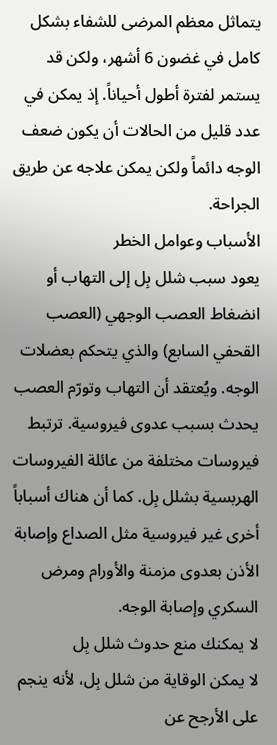يتماثل معظم المرضى للشفاء بشكل كامل في غضون 6 أشهر، ولكن قد يستمر لفترة أطول أحياناً. إذ يمكن في عدد قليل من الحالات أن يكون ضعف الوجه دائماً ولكن يمكن علاجه عن طريق الجراحة.
الأسباب وعوامل الخطر
يعود سبب شلل بِل إلى التهاب أو انضغاط العصب الوجهي (العصب القحفي السابع) والذي يتحكم بعضلات الوجه. ويُعتقد أن التهاب وتورّم العصب يحدث بسبب عدوى فيروسية. ترتبط فيروسات مختلفة من عائلة الفيروسات الهربسية بشلل بِل. كما أن هناك أسباباً أخرى غير فيروسية مثل الصداع وإصابة الأذن بعدوى مزمنة والأورام ومرض السكري وإصابة الوجه.
لا يمكنك منع حدوث شلل بِل
لا يمكن الوقاية من شلل بِل، لأنه ينجم على الأرجح عن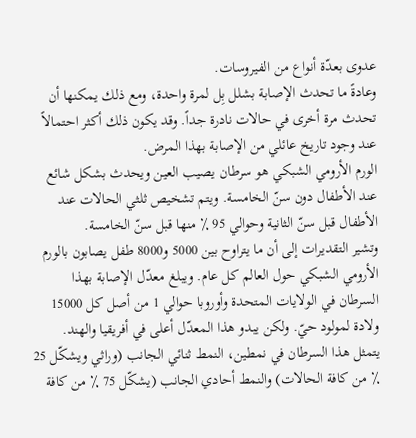عدوى بعدّة أنواع من الفيروسات.
وعادةً ما تحدث الإصابة بشلل بِل لمرة واحدة، ومع ذلك يمكنها أن تحدث مرة أخرى في حالات نادرة جداً. وقد يكون ذلك أكثر احتمالاً عند وجود تاريخ عائلي من الإصابة بهذا المرض.
الورم الأرومي الشبكي هو سرطان يصيب العين ويحدث بشكل شائع عند الأطفال دون سنّ الخامسة. ويتم تشخيص ثلثي الحالات عند الأطفال قبل سنّ الثانية وحوالي 95 ٪ منها قبل سنّ الخامسة.
وتشير التقديرات إلى أن ما يتراوح بين 5000 و8000 طفل يصابون بالورم الأرومي الشبكي حول العالم كل عام. ويبلغ معدّل الإصابة بهذا السرطان في الولايات المتحدة وأوروبا حوالي 1 من أصل كل 15000 ولادة لمولود حيّ. ولكن يبدو هذا المعدّل أعلى في أفريقيا والهند.
يتمثل هذا السرطان في نمطين، النمط ثنائي الجانب (وراثي ويشكّل 25 ٪ من كافة الحالات) والنمط أحادي الجانب (يشكّل 75 ٪ من كافة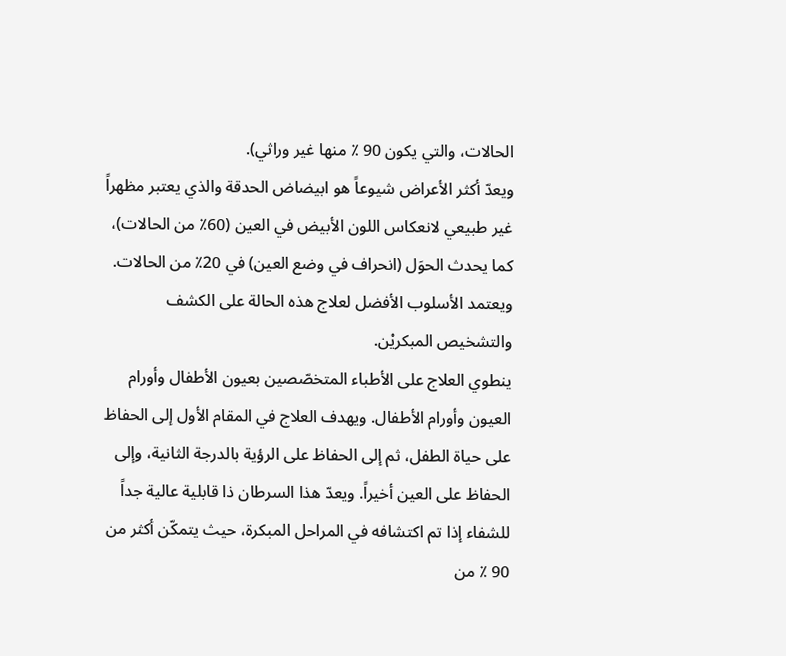الحالات، والتي يكون 90 ٪ منها غير وراثي).
ويعدّ أكثر الأعراض شيوعاً هو ابيضاض الحدقة والذي يعتبر مظهراً غير طبيعي لانعكاس اللون الأبيض في العين (60٪ من الحالات)، كما يحدث الحوَل (انحراف في وضع العين) في 20٪ من الحالات.
ويعتمد الأسلوب الأفضل لعلاج هذه الحالة على الكشف والتشخيص المبكريْن.
ينطوي العلاج على الأطباء المتخصّصين بعيون الأطفال وأورام العيون وأورام الأطفال. ويهدف العلاج في المقام الأول إلى الحفاظ على حياة الطفل، ثم إلى الحفاظ على الرؤية بالدرجة الثانية، وإلى الحفاظ على العين أخيراً. ويعدّ هذا السرطان ذا قابلية عالية جداً للشفاء إذا تم اكتشافه في المراحل المبكرة، حيث يتمكّن أكثر من 90 ٪ من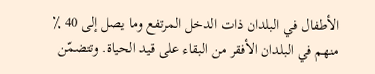الأطفال في البلدان ذات الدخل المرتفع وما يصل إلى 40 ٪ منهم في البلدان الأفقر من البقاء على قيد الحياة. وتتضمّن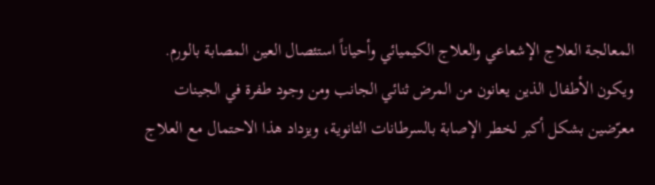المعالجة العلاج الإشعاعي والعلاج الكيميائي وأحياناً استئصال العين المصابة بالورم. ويكون الأطفال الذين يعانون من المرض ثنائي الجانب ومن وجود طفرة في الجينات معرّضين بشكل أكبر لخطر الإصابة بالسرطانات الثانوية، ويزداد هذا الاحتمال مع العلاج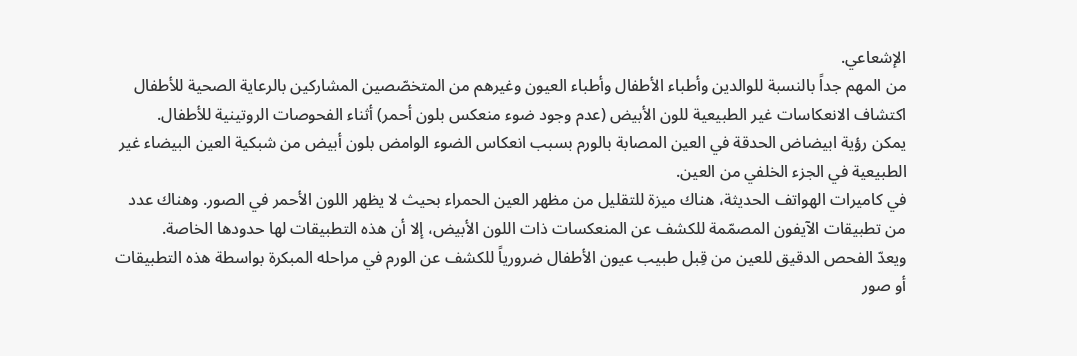الإشعاعي.
من المهم جداً بالنسبة للوالدين وأطباء الأطفال وأطباء العيون وغيرهم من المتخصّصين المشاركين بالرعاية الصحية للأطفال اكتشاف الانعكاسات غير الطبيعية للون الأبيض (عدم وجود ضوء منعكس بلون أحمر) أثناء الفحوصات الروتينية للأطفال.
يمكن رؤية ابيضاض الحدقة في العين المصابة بالورم بسبب انعكاس الضوء الوامض بلون أبيض من شبكية العين البيضاء غير الطبيعية في الجزء الخلفي من العين.
في كاميرات الهواتف الحديثة، هناك ميزة للتقليل من مظهر العين الحمراء بحيث لا يظهر اللون الأحمر في الصور. وهناك عدد من تطبيقات الآيفون المصمّمة للكشف عن المنعكسات ذات اللون الأبيض، إلا أن هذه التطبيقات لها حدودها الخاصة.
ويعدّ الفحص الدقيق للعين من قِبل طبيب عيون الأطفال ضرورياً للكشف عن الورم في مراحله المبكرة بواسطة هذه التطبيقات أو صور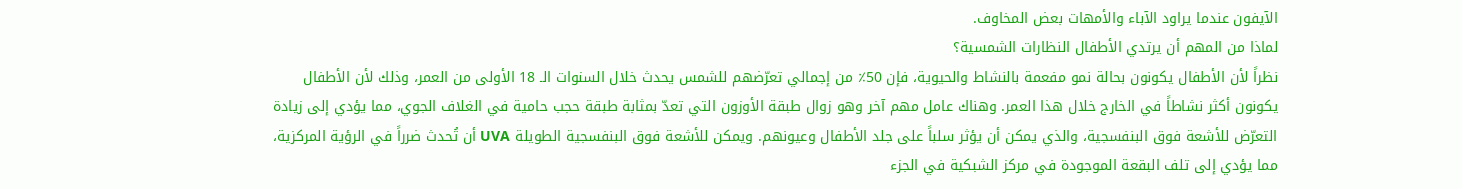الآيفون عندما يراود الآباء والأمهات بعض المخاوف.
لماذا من المهم أن يرتدي الأطفال النظارات الشمسية؟
نظراً لأن الأطفال يكونون بحالة نمو مفعمة بالنشاط والحيوية، فإن 50٪ من إجمالي تعرّضهم للشمس يحدث خلال السنوات الـ 18 الأولى من العمر، وذلك لأن الأطفال يكونون أكثر نشاطاً في الخارج خلال هذا العمر. وهناك عامل مهم آخر وهو زوال طبقة الأوزون التي تعدّ بمثابة طبقة حجب حامية في الغلاف الجوي، مما يؤدي إلى زيادة التعرّض للأشعة فوق البنفسجية، والذي يمكن أن يؤثر سلباً على جلد الأطفال وعيونهم. ويمكن للأشعة فوق البنفسجية الطويلة UVA أن تُحدث ضرراً في الرؤية المركزية، مما يؤدي إلى تلف البقعة الموجودة في مركز الشبكية في الجزء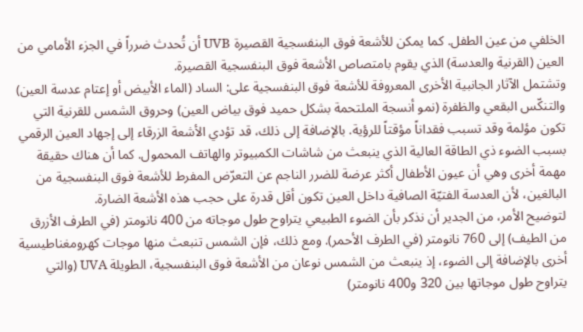الخلفي من عين الطفل. كما يمكن للأشعة فوق البنفسجية القصيرة UVB أن تُحدث ضرراً في الجزء الأمامي من العين (القرنية والعدسة) الذي يقوم بامتصاص الأشعة فوق البنفسجية القصيرة.
وتشتمل الآثار الجانبية الأخرى المعروفة للأشعة فوق البنفسجية على: الساد (الماء الأبيض أو إعتام عدسة العين) والتنكّس البقعي والظفرة (نمو أنسجة الملتحمة بشكل حميد فوق بياض العين) وحروق الشمس للقرنية التي تكون مؤلمة وقد تسبب فقداناً مؤقتاً للرؤية. بالإضافة إلى ذلك، قد تؤدي الأشعة الزرقاء إلى إجهاد العين الرقمي بسبب الضوء ذي الطاقة العالية الذي ينبعث من شاشات الكمبيوتر والهاتف المحمول. كما أن هناك حقيقة مهمة أخرى وهي أن عيون الأطفال أكثر عرضة للضرر الناجم عن التعرّض المفرط للأشعة فوق البنفسجية من البالغين، لأن العدسة الفتيّة الصافية داخل العين تكون أقل قدرة على حجب هذه الأشعة الضارة.
لتوضيح الأمر، من الجدير أن نذكر بأن الضوء الطبيعي يتراوح طول موجاته من 400 نانومتر (في الطرف الأزرق من الطيف) إلى 760 نانومتر (في الطرف الأحمر). ومع ذلك، فإن الشمس تنبعث منها موجات كهرومغناطيسية أخرى بالإضافة إلى الضوء، إذ ينبعث من الشمس نوعان من الأشعة فوق البنفسجية، الطويلة UVA (والتي يتراوح طول موجاتها بين 320 و400 نانومتر)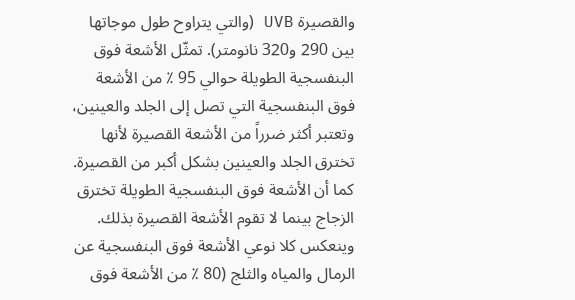والقصيرة UVB (والتي يتراوح طول موجاتها بين 290 و320 نانومتر). تمثّل الأشعة فوق البنفسجية الطويلة حوالي 95 ٪ من الأشعة فوق البنفسجية التي تصل إلى الجلد والعينين، وتعتبر أكثر ضرراً من الأشعة القصيرة لأنها تخترق الجلد والعينين بشكل أكبر من القصيرة. كما أن الأشعة فوق البنفسجية الطويلة تخترق الزجاج بينما لا تقوم الأشعة القصيرة بذلك. وينعكس كلا نوعي الأشعة فوق البنفسجية عن الرمال والمياه والثلج (80 ٪ من الأشعة فوق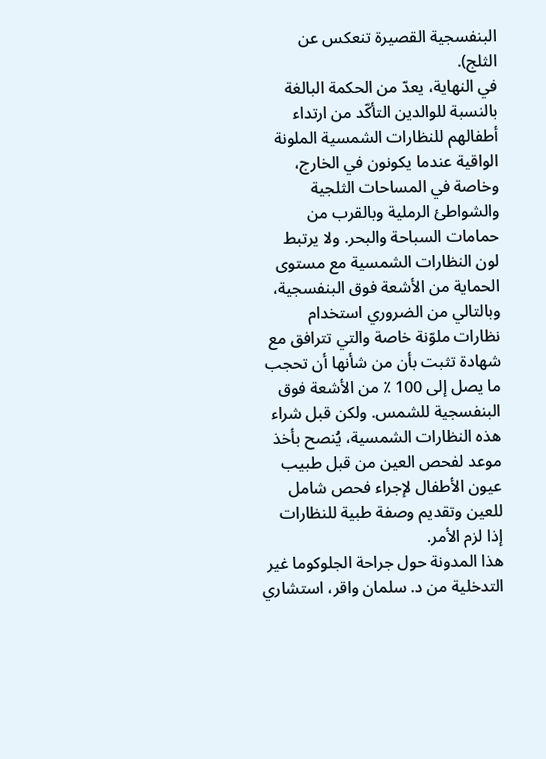البنفسجية القصيرة تنعكس عن الثلج).
في النهاية، يعدّ من الحكمة البالغة بالنسبة للوالدين التأكّد من ارتداء أطفالهم للنظارات الشمسية الملونة الواقية عندما يكونون في الخارج، وخاصة في المساحات الثلجية والشواطئ الرملية وبالقرب من حمامات السباحة والبحر. ولا يرتبط لون النظارات الشمسية مع مستوى الحماية من الأشعة فوق البنفسجية، وبالتالي من الضروري استخدام نظارات ملوّنة خاصة والتي تترافق مع شهادة تثبت بأن من شأنها أن تحجب ما يصل إلى 100 ٪ من الأشعة فوق البنفسجية للشمس. ولكن قبل شراء هذه النظارات الشمسية، يُنصح بأخذ موعد لفحص العين من قبل طبيب عيون الأطفال لإجراء فحص شامل للعين وتقديم وصفة طبية للنظارات إذا لزم الأمر.
هذا المدونة حول جراحة الجلوكوما غير التدخلية من د. سلمان واقر، استشاري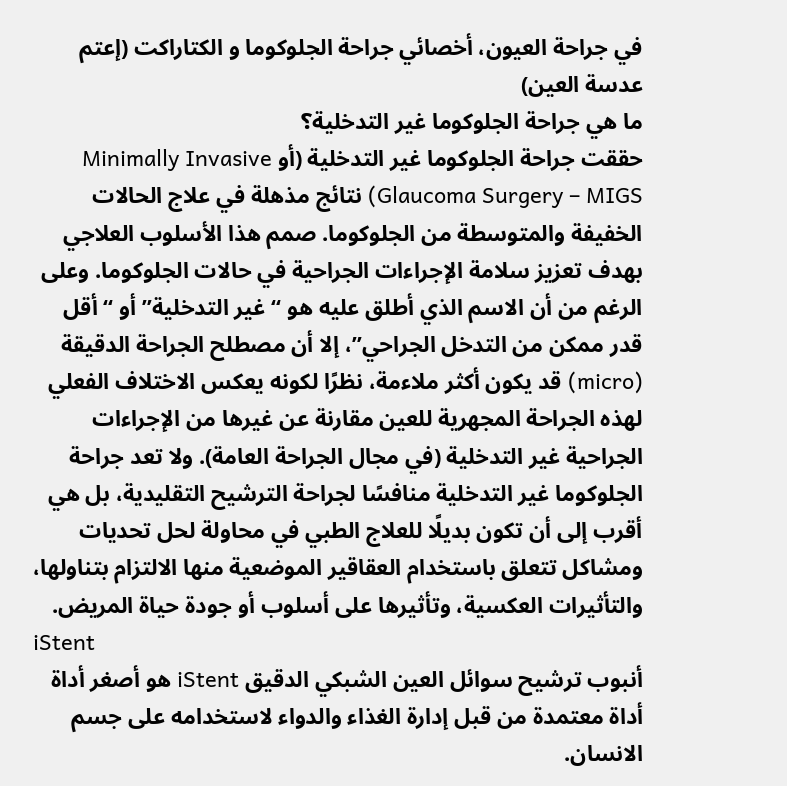في جراحة العيون، أخصائي جراحة الجلوكوما و الكتاراكت (إعتم عدسة العين)
ما هي جراحة الجلوكوما غير التدخلية؟
حققت جراحة الجلوكوما غير التدخلية (أو Minimally Invasive Glaucoma Surgery – MIGS) نتائج مذهلة في علاج الحالات الخفيفة والمتوسطة من الجلوكوما. صمم هذا الأسلوب العلاجي بهدف تعزيز سلامة الإجراءات الجراحية في حالات الجلوكوما. وعلى الرغم من أن الاسم الذي أطلق عليه هو “غير التدخلية” أو “أقل قدر ممكن من التدخل الجراحي”، إلا أن مصطلح الجراحة الدقيقة (micro) قد يكون أكثر ملاءمة، نظرًا لكونه يعكس الاختلاف الفعلي لهذه الجراحة المجهرية للعين مقارنة عن غيرها من الإجراءات الجراحية غير التدخلية (في مجال الجراحة العامة). ولا تعد جراحة الجلوكوما غير التدخلية منافسًا لجراحة الترشيح التقليدية، بل هي أقرب إلى أن تكون بديلًا للعلاج الطبي في محاولة لحل تحديات ومشاكل تتعلق باستخدام العقاقير الموضعية منها الالتزام بتناولها، والتأثيرات العكسية، وتأثيرها على أسلوب أو جودة حياة المريض.
iStent
أنبوب ترشيح سوائل العين الشبكي الدقيق iStent هو أصغر أداة أداة معتمدة من قبل إدارة الغذاء والدواء لاستخدامه على جسم الانسان.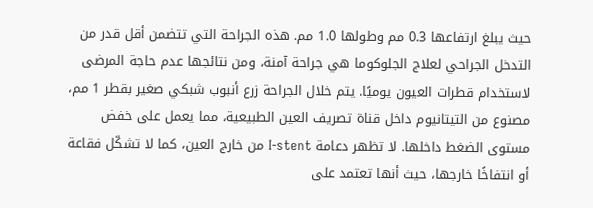حيث يبلغ ارتفاعها 0.3 مم وطولها 1.0 مم. هذه الجراحة التي تتضمن أقل قدر من التدخل الجراحي لعلاج الجلوكوما هي جراحة آمنة، ومن نتائجها عدم حاجة المرضى لاستخدام قطرات العيون يوميًا. يتم خلال الجراحة زرع أنبوب شبكي صغير بقطر 1 مم، مصنوع من التيتانيوم داخل قناة تصريف العين الطبيعية، مما يعمل على خفض مستوى الضغط داخلها. لا تظهر دعامة I-stent من خارج العين، كما لا تشكّل فقاعة أو انتفاخًا خارجها، حيث أنها تعتمد على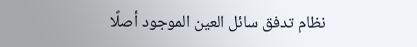نظام تدفق سائل العين الموجود أصلًا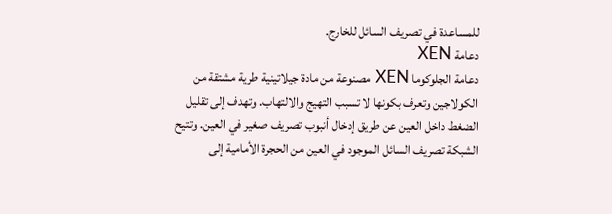للمساعدة في تصريف السائل للخارج.
دعامة XEN
دعامة الجلوكوما XEN مصنوعة من مادة جيلاتينية طرية مشتقة من الكولاجين وتعرف بكونها لا تسبب التهيج والالتهاب. وتهدف إلى تقليل الضغط داخل العين عن طريق إدخال أنبوب تصريف صغير في العين. وتتيح الشبكة تصريف السائل الموجود في العين من الحجرة الأمامية إلى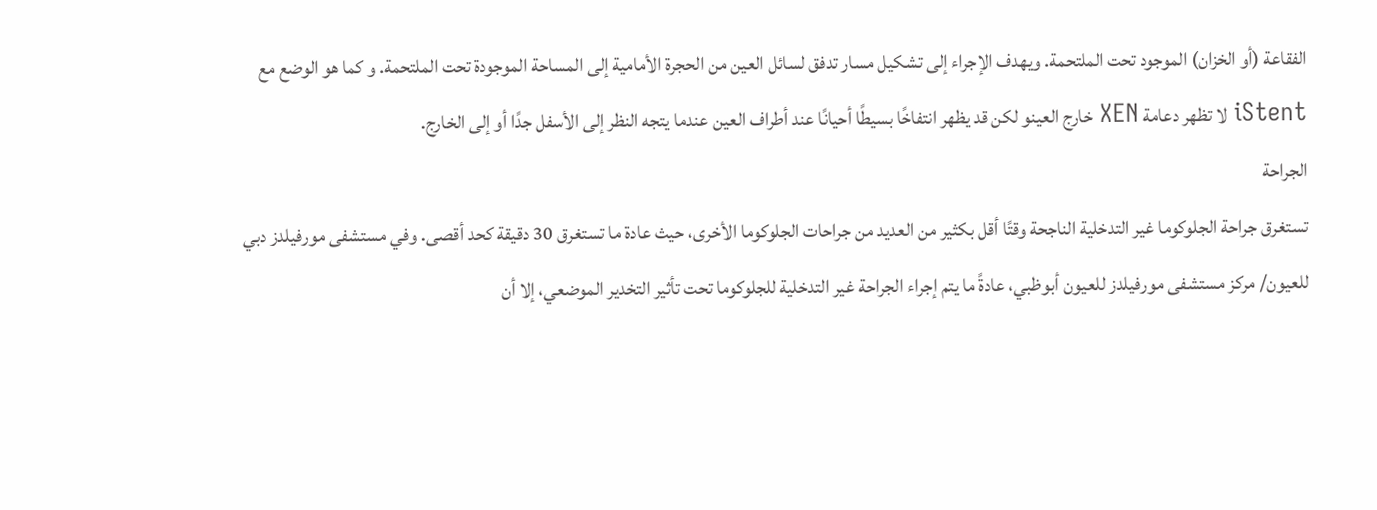الفقاعة (أو الخزان) الموجود تحت الملتحمة. ويهدف الإجراء إلى تشكيل مسار تدفق لسائل العين من الحجرة الأمامية إلى المساحة الموجودة تحت الملتحمة. و كما هو الوضع مع iStent لا تظهر دعامة XEN خارج العينو لكن قد يظهر انتفاخًا بسيطًا أحيانًا عند أطراف العين عندما يتجه النظر إلى الأسفل جدًا أو إلى الخارج.
الجراحة
تستغرق جراحة الجلوكوما غير التدخلية الناجحة وقتًا أقل بكثير من العديد من جراحات الجلوكوما الأخرى، حيث عادة ما تستغرق 30 دقيقة كحد أقصى. وفي مستشفى مورفيلدز دبي للعيون/ مركز مستشفى مورفيلدز للعيون أبوظبي، عادةً ما يتم إجراء الجراحة غير التدخلية للجلوكوما تحت تأثير التخدير الموضعي، إلا أن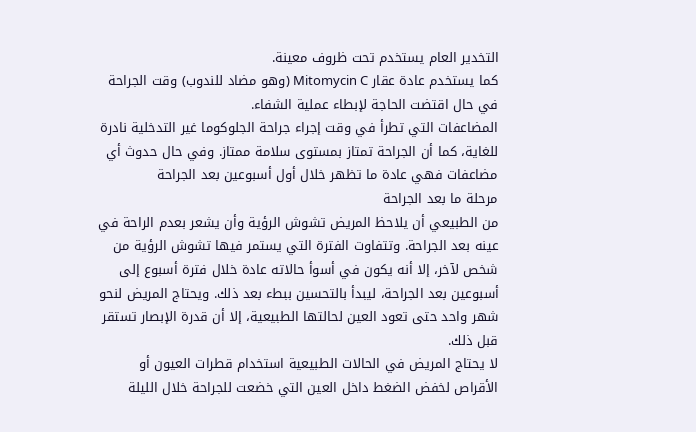التخدير العام يستخدم تحت ظروف معينة.
كما يستخدم عادة عقار Mitomycin C (وهو مضاد للندوب) وقت الجراحة في حال اقتضت الحاجة لإبطاء عملية الشفاء.
المضاعفات التي تطرأ في وقت إجراء جراحة الجلوكوما غير التدخلية نادرة للغاية، كما أن الجراحة تمتاز بمستوى سلامة ممتاز. وفي حال حدوث أي مضاعفات فهي عادة ما تظهر خلال أول أسبوعين بعد الجراحة
مرحلة ما بعد الجراحة
من الطبيعي أن يلاحظ المريض تشوش الرؤية وأن يشعر بعدم الراحة في عينه بعد الجراحة. وتتفاوت الفترة التي يستمر فيها تشوش الرؤية من شخص لآخر، إلا أنه يكون في أسوأ حالاته عادة خلال فترة أسبوع إلى أسبوعين بعد الجراحة، ليبدأ بالتحسين ببطء بعد ذلك. ويحتاج المريض لنحو شهر واحد حتى تعود العين لحالتها الطبيعية، إلا أن قدرة الإبصار تستقر قبل ذلك.
لا يحتاج المريض في الحالات الطبيعية استخدام قطرات العيون أو الأقراص لخفض الضغط داخل العين التي خضعت للجراحة خلال الليلة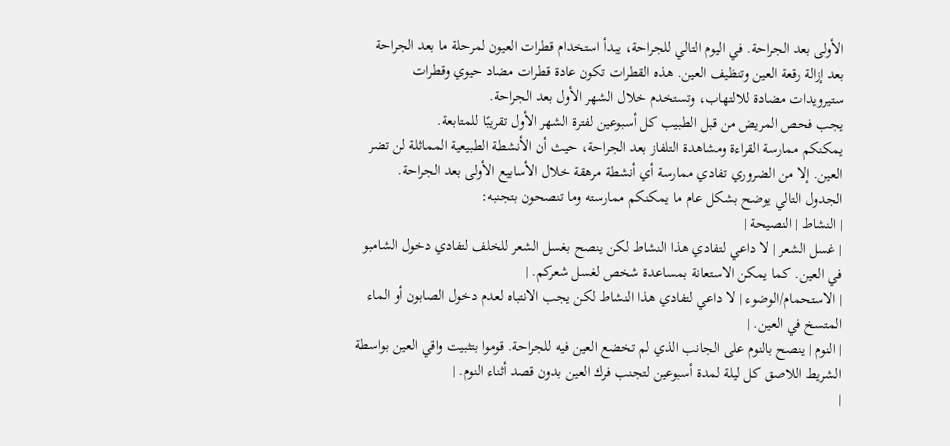الأولى بعد الجراحة. في اليوم التالي للجراحة، يبدأ استخدام قطرات العيون لمرحلة ما بعد الجراحة بعد إزالة رقعة العين وتنظيف العين. هذه القطرات تكون عادة قطرات مضاد حيوي وقطرات ستيرويدات مضادة للالتهاب، وتستخدم خلال الشهر الأول بعد الجراحة.
يجب فحص المريض من قبل الطبيب كل أسبوعين لفترة الشهر الأول تقريبًا للمتابعة.
يمكنكم ممارسة القراءة ومشاهدة التلفاز بعد الجراحة، حيث أن الأنشطة الطبيعية المماثلة لن تضر العين. إلا من الضروري تفادي ممارسة أي أنشطة مرهقة خلال الأسابيع الأولى بعد الجراحة.
الجدول التالي يوضح بشكل عام ما يمكنكم ممارسته وما تنصحون بتجنبه:
| النشاط | النصيحة |
| غسل الشعر | لا داعي لتفادي هذا النشاط لكن ينصح بغسل الشعر للخلف لتفادي دخول الشامبو في العين. كما يمكن الاستعانة بمساعدة شخص لغسل شعركم. |
| الاستحمام/الوضوء | لا داعي لتفادي هذا النشاط لكن يجب الانتباه لعدم دخول الصابون أو الماء المتسخ في العين. |
| النوم | ينصح بالنوم على الجانب الذي لم تخضع العين فيه للجراحة. قوموا بتثبيت واقي العين بواسطة الشريط اللاصق كل ليلة لمدة أسبوعين لتجنب فرك العين بدون قصد أثناء النوم. |
|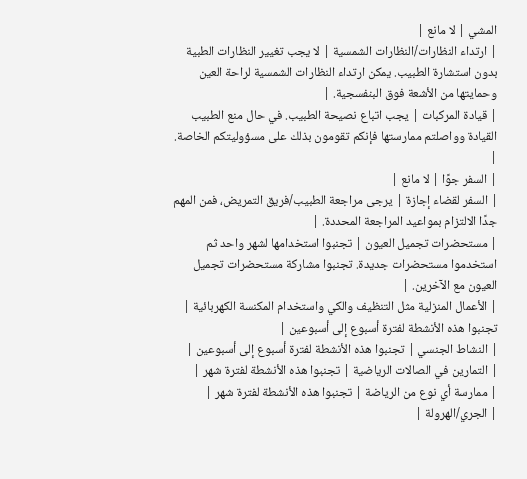المشي | لا مانع |
| ارتداء النظارات/النظارات الشمسية | لا يجب تغيير النظارات الطبية بدون استشارة الطبيب. يمكن ارتداء النظارات الشمسية لراحة العين وحمايتها من الأشعة فوق البنفسجية. |
| قيادة المركبات | يجب اتباع نصيحة الطبيب. في حال منع الطبيب القيادة وواصلتم ممارستها فإنكم تقومون بذلك على مسؤوليتكم الخاصة. |
| السفر جوًا | لا مانع |
| السفر لقضاء إجازة | يرجى مراجعة الطبيب/فريق التمريض، فمن المهم جدًا الالتزام بمواعيد المراجعة المحددة. |
| مستحضرات تجميل العيون | تجنبوا استخدامها لشهر واحد ثم استخدموا مستحضرات جديدة. تجنبوا مشاركة مستحضرات تجميل العيون مع الآخرين. |
| الأعمال المنزلية مثل التنظيف والكي واستخدام المكنسة الكهربائية | تجنبوا هذه الأنشطة لفترة أسبوع إلى أسبوعين |
| النشاط الجنسي | تجنبوا هذه الأنشطة لفترة أسبوع إلى أسبوعين |
| التمارين في الصالات الرياضية | تجنبوا هذه الأنشطة لفترة شهر |
| ممارسة أي نوع من الرياضة | تجنبوا هذه الأنشطة لفترة شهر |
| الجري/الهرولة |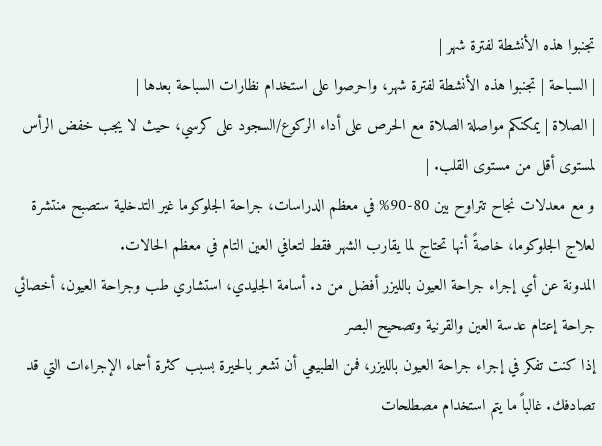تجنبوا هذه الأنشطة لفترة شهر |
| السباحة | تجنبوا هذه الأنشطة لفترة شهر، واحرصوا على استخدام نظارات السباحة بعدها |
| الصلاة | يمكنكم مواصلة الصلاة مع الحرص على أداء الركوع/السجود على كرسي، حيث لا يجب خفض الرأس لمستوى أقل من مستوى القلب. |
و مع معدلات نجاح تتراوح بين 80-90% في معظم الدراسات، جراحة الجلوكوما غير التدخلية ستصبح منتشرة لعلاج الجلوكوما، خاصةً أنها تحتاج لما يقارب الشهر فقط لتعافي العين التام في معظم الحالات.
المدونة عن أي إجراء جراحة العيون بالليزر أفضل من د. أسامة الجليدي، استشاري طب وجراحة العيون، أخصائي جراحة إعتام عدسة العين والقرنية وتصحيح البصر
إذا كنت تفكر في إجراء جراحة العيون بالليزر، فمن الطبيعي أن تشعر بالحيرة بسبب كثرة أسماء الإجراءات التي قد تصادفك. غالباً ما يتم استخدام مصطلحات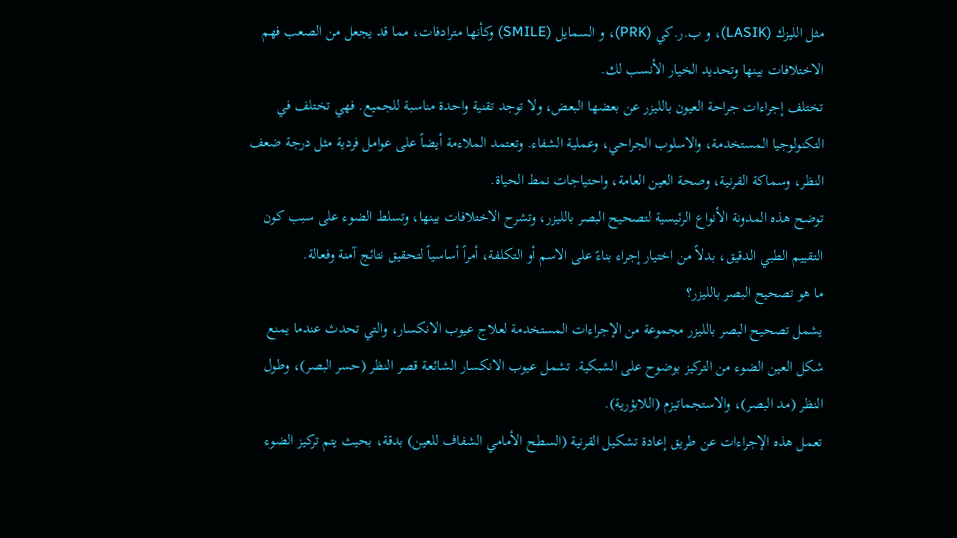مثل الليزك (LASIK)، و ب.ر.كي (PRK)، و السمايل (SMILE) وكأنها مترادفات، مما قد يجعل من الصعب فهم الاختلافات بينها وتحديد الخيار الأنسب لك.
تختلف إجراءات جراحة العيون بالليزر عن بعضها البعض، ولا توجد تقنية واحدة مناسبة للجميع. فهي تختلف في التكنولوجيا المستخدمة، والاسلوب الجراحي، وعملية الشفاء. وتعتمد الملاءمة أيضاً على عوامل فردية مثل درجة ضعف النظر، وسماكة القرنية، وصحة العين العامة، واحتياجات نمط الحياة.
توضح هذه المدونة الأنواع الرئيسية لتصحيح البصر بالليزر، وتشرح الاختلافات بينها، وتسلط الضوء على سبب كون التقييم الطبي الدقيق، بدلاً من اختيار إجراء بناءً على الاسم أو التكلفة، أمراً أساسياً لتحقيق نتائج آمنة وفعالة.
ما هو تصحيح البصر بالليزر؟
يشمل تصحيح البصر بالليزر مجموعة من الإجراءات المستخدمة لعلاج عيوب الانكسار، والتي تحدث عندما يمنع شكل العين الضوء من التركيز بوضوح على الشبكية. تشمل عيوب الانكسار الشائعة قصر النظر (حسر البصر)، وطول النظر (مد البصر)، والاستجماتيزم (اللابؤرية).
تعمل هذه الإجراءات عن طريق إعادة تشكيل القرنية (السطح الأمامي الشفاف للعين) بدقة، بحيث يتم تركيز الضوء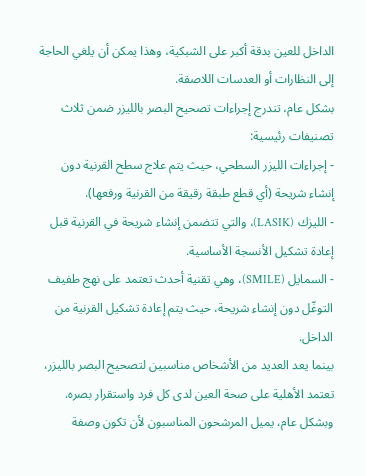الداخل للعين بدقة أكبر على الشبكية، وهذا يمكن أن يلغي الحاجة إلى النظارات أو العدسات اللاصقة.
بشكل عام، تندرج إجراءات تصحيح البصر بالليزر ضمن ثلاث تصنيفات رئيسية:
- إجراءات الليزر السطحي، حيث يتم علاج سطح القرنية دون إنشاء شريحة (أي قطع طبقة رقيقة من القرنية ورفعها).
- الليزك (LASIK)، والتي تتضمن إنشاء شريحة في القرنية قبل إعادة تشكيل الأنسجة الأساسية.
- السمايل (SMILE)، وهي تقنية أحدث تعتمد على نهج طفيف التوغّل دون إنشاء شريحة، حيث يتم إعادة تشكيل القرنية من الداخل.
بينما يعد العديد من الأشخاص مناسبين لتصحيح البصر بالليزر، تعتمد الأهلية على صحة العين لدى كل فرد واستقرار بصره. وبشكل عام، يميل المرشحون المناسبون لأن تكون وصفة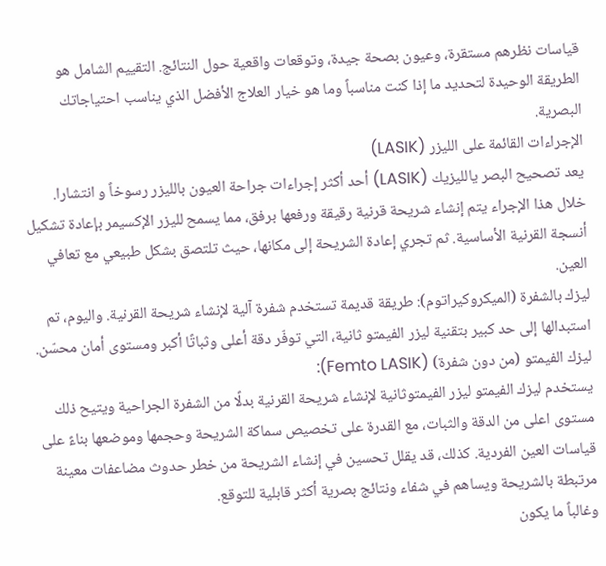قياسات نظرهم مستقرة، وعيون بصحة جيدة، وتوقعات واقعية حول النتائج. التقييم الشامل هو الطريقة الوحيدة لتحديد ما إذا كنت مناسباً وما هو خيار العلاج الأفضل الذي يناسب احتياجاتك البصرية.
الإجراءات القائمة على الليزر (LASIK)
يعد تصحيح البصر يالليزيك (LASIK) أحد أكثر إجراءات جراحة العيون بالليزر رسوخاً و انتشارا. خلال هذا الإجراء يتم إنشاء شريحة قرنية رقيقة ورفعها برفق، مما يسمح لليزر الإكسيمر بإعادة تشكيل أنسجة القرنية الأساسية. ثم تجري إعادة الشريحة إلى مكانها، حيث تلتصق بشكل طبيعي مع تعافي العين.
ليزك بالشفرة (الميكروكيراتوم): طريقة قديمة تستخدم شفرة آلية لإنشاء شريحة القرنية. واليوم، تم استبدالها إلى حد كبير بتقنية ليزر الفيمتو ثانية، التي توفّر دقة أعلى وثباتًا أكبر ومستوى أمان محسّن.
ليزك الفيمتو (من دون شفرة) (Femto LASIK):
يستخدم ليزك الفيمتو ليزر الفيمتوثانية لإنشاء شريحة القرنية بدلًا من الشفرة الجراحية ويتيح ذلك مستوى اعلى من الدقة والثبات، مع القدرة على تخصيص سماكة الشريحة وحجمها وموضعها بناءً على قياسات العين الفردية. كذلك، قد يقلل تحسين في إنشاء الشريحة من خطر حدوث مضاعفات معينة مرتبطة بالشريحة ويساهم في شفاء ونتائج بصرية أكثر قابلية للتوقع.
وغالباً ما يكون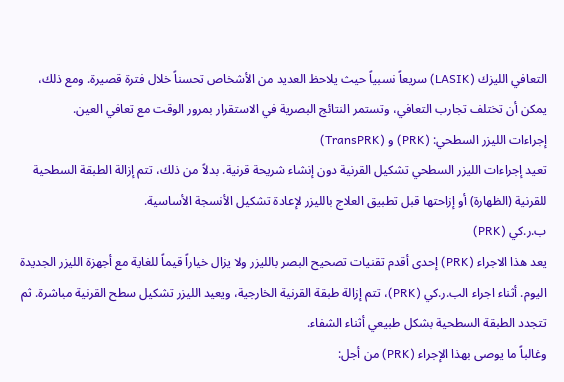التعافي الليزك (LASIK) سريعاً نسبياً حيث يلاحظ العديد من الأشخاص تحسناً خلال فترة قصيرة. ومع ذلك، يمكن أن تختلف تجارب التعافي، وتستمر النتائج البصرية في الاستقرار بمرور الوقت مع تعافي العين.
إجراءات الليزر السطحي: (PRK) و (TransPRK)
تعيد إجراءات الليزر السطحي تشكيل القرنية دون إنشاء شريحة قرنية. بدلاً من ذلك، تتم إزالة الطبقة السطحية للقرنية (الظهارة) أو إزاحتها قبل تطبيق العلاج بالليزر لإعادة تشكيل الأنسجة الأساسية.
ب.ر.كي (PRK)
يعد هذا الاجراء (PRK) إحدى أقدم تقنيات تصحيح البصر بالليزر ولا يزال خياراً قيماً للغاية مع أجهزة الليزر الجديدة اليوم. أثناء اجراء الب.ر.كي (PRK)، تتم إزالة طبقة القرنية الخارجية، ويعيد الليزر تشكيل سطح القرنية مباشرة. ثم تتجدد الطبقة السطحية بشكل طبيعي أثناء الشفاء.
وغالباً ما يوصى بهذا الإجراء (PRK) من أجل: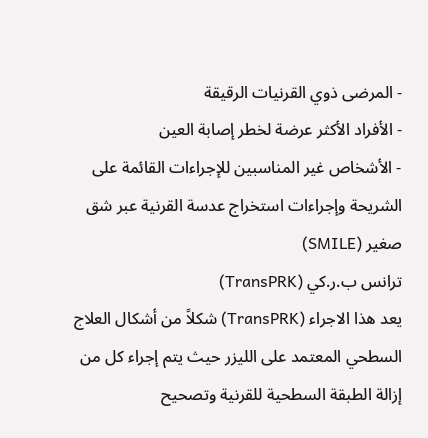- المرضى ذوي القرنيات الرقيقة
- الأفراد الأكثر عرضة لخطر إصابة العين
- الأشخاص غير المناسبين للإجراءات القائمة على الشريحة وإجراءات استخراج عدسة القرنية عبر شق صغير (SMILE)
ترانس ب.ر.كي (TransPRK)
يعد هذا الاجراء (TransPRK) شكلاً من أشكال العلاج السطحي المعتمد على الليزر حيث يتم إجراء كل من إزالة الطبقة السطحية للقرنية وتصحيح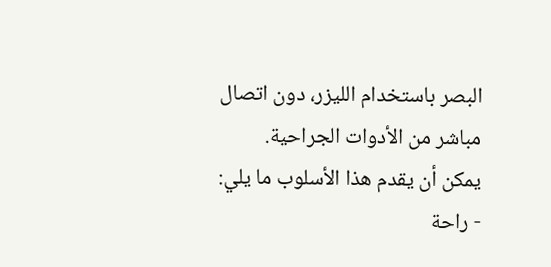البصر باستخدام الليزر، دون اتصال مباشر من الأدوات الجراحية.
يمكن أن يقدم هذا الأسلوب ما يلي:
- راحة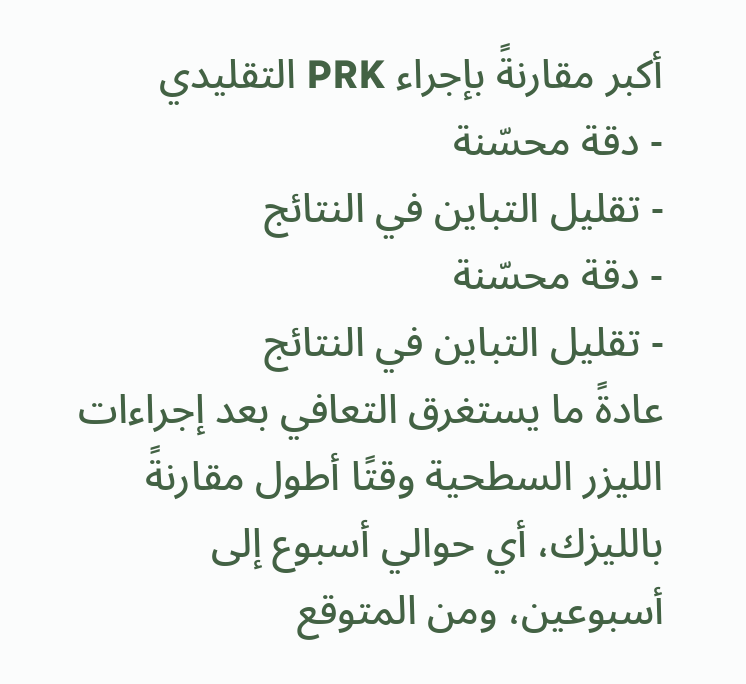أكبر مقارنةً بإجراء PRK التقليدي
- دقة محسّنة
- تقليل التباين في النتائج
- دقة محسّنة
- تقليل التباين في النتائج
عادةً ما يستغرق التعافي بعد إجراءات الليزر السطحية وقتًا أطول مقارنةً بالليزك، أي حوالي أسبوع إلى أسبوعين، ومن المتوقع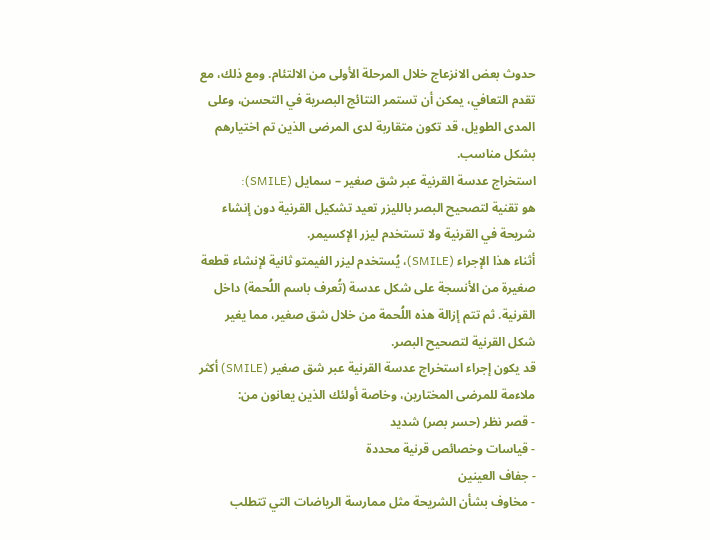حدوث بعض الانزعاج خلال المرحلة الأولى من الالتئام. ومع ذلك، مع تقدم التعافي، يمكن أن تستمر النتائج البصرية في التحسن، وعلى المدى الطويل، قد تكون متقاربة لدى المرضى الذين تم اختيارهم بشكل مناسب.
استخراج عدسة القرنية عبر شق صغير – سمايل (SMILE):
هو تقنية لتصحيح البصر بالليزر تعيد تشكيل القرنية دون إنشاء شريحة في القرنية ولا تستخدم ليزر الإكسيمر.
أثناء هذا الإجراء (SMILE)، يُستخدم ليزر الفيمتو ثانية لإنشاء قطعة صغيرة من الأنسجة على شكل عدسة (تُعرف باسم اللُحمة) داخل القرنية. ثم تتم إزالة هذه اللُحمة من خلال شق صغير، مما يغير شكل القرنية لتصحيح البصر.
قد يكون إجراء استخراج عدسة القرنية عبر شق صغير (SMILE) أكثر ملاءمة للمرضى المختارين، وخاصة أولئك الذين يعانون من:
- قصر نظر (حسر بصر) شديد
- قياسات وخصائص قرنية محددة
- جفاف العينين
- مخاوف بشأن الشريحة مثل ممارسة الرياضات التي تتطلب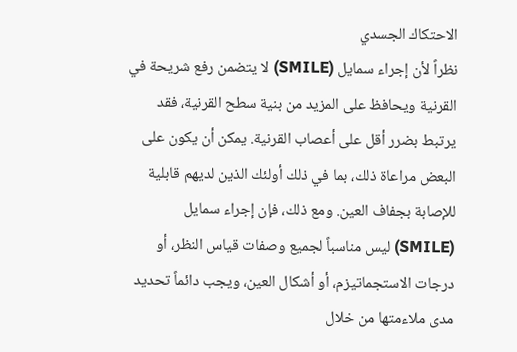الاحتكاك الجسدي
نظراً لأن إجراء سمايل (SMILE) لا يتضمن رفع شريحة في القرنية ويحافظ على المزيد من بنية سطح القرنية، فقد يرتبط بضرر أقل على أعصاب القرنية. يمكن أن يكون على البعض مراعاة ذلك، بما في ذلك أولئك الذين لديهم قابلية للإصابة بجفاف العين. ومع ذلك، فإن إجراء سمايل (SMILE) ليس مناسباً لجميع وصفات قياس النظر، أو درجات الاستجماتيزم، أو أشكال العين، ويجب دائماً تحديد مدى ملاءمتها من خلال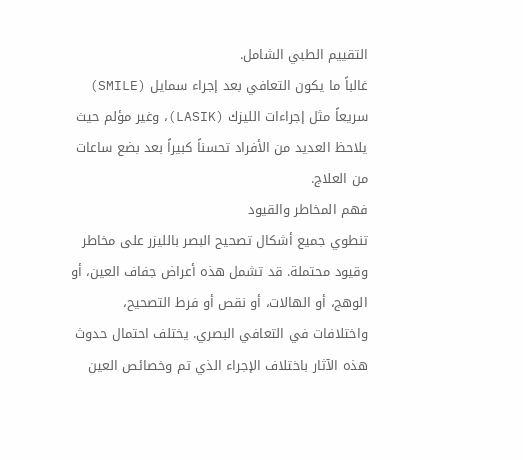التقييم الطبي الشامل.
غالباً ما يكون التعافي بعد إجراء سمايل (SMILE) سريعاً مثل إجراءات الليزك (LASIK)، وغير مؤلم حيث يلاحظ العديد من الأفراد تحسناً كبيراً بعد بضع ساعات من العلاج.
فهم المخاطر والقيود
تنطوي جميع أشكال تصحيح البصر بالليزر على مخاطر وقيود محتملة. قد تشمل هذه أعراض جفاف العين، أو الوهج، أو الهالات، أو نقص أو فرط التصحيح، واختلافات في التعافي البصري. يختلف احتمال حدوث هذه الآثار باختلاف الإجراء الذي تم وخصائص العين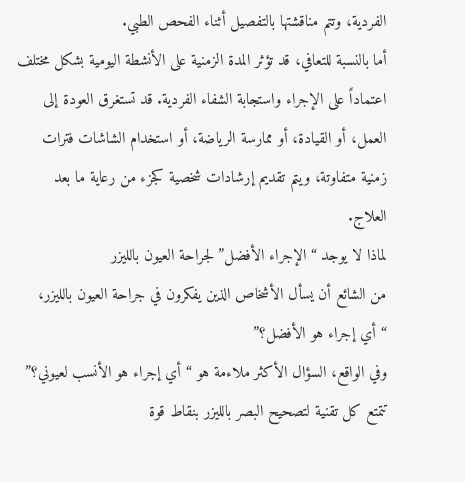الفردية، وتتم مناقشتها بالتفصيل أثناء الفحص الطبي.
أما بالنسبة للتعافي، قد تؤثر المدة الزمنية على الأنشطة اليومية بشكل مختلف اعتماداً على الإجراء واستجابة الشفاء الفردية. قد تستغرق العودة إلى العمل، أو القيادة، أو ممارسة الرياضة، أو استخدام الشاشات فترات زمنية متفاوتة، ويتم تقديم إرشادات شخصية كجزء من رعاية ما بعد العلاج.
لماذا لا يوجد “الإجراء الأفضل” لجراحة العيون بالليزر
من الشائع أن يسأل الأشخاص الذين يفكرون في جراحة العيون بالليزر، “أي إجراء هو الأفضل؟”
وفي الواقع، السؤال الأكثر ملاءمة هو “أي إجراء هو الأنسب لعيوني؟”
تتمتع كل تقنية لتصحيح البصر بالليزر بنقاط قوة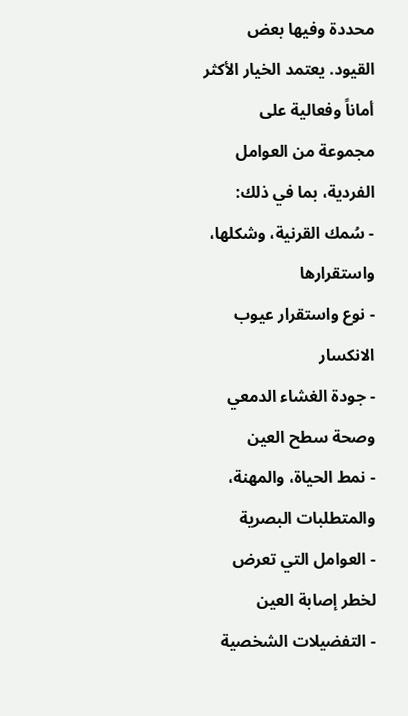محددة وفيها بعض القيود. يعتمد الخيار الأكثر أماناً وفعالية على مجموعة من العوامل الفردية، بما في ذلك:
- سُمك القرنية، وشكلها، واستقرارها
- نوع واستقرار عيوب الانكسار
- جودة الغشاء الدمعي وصحة سطح العين
- نمط الحياة، والمهنة، والمتطلبات البصرية
- العوامل التي تعرض لخطر إصابة العين
- التفضيلات الشخصية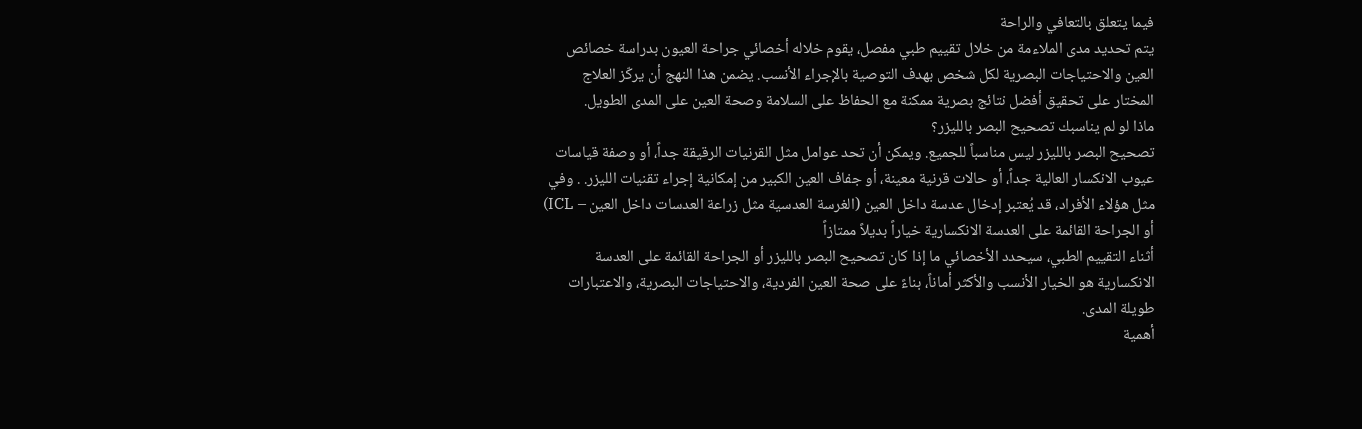فيما يتعلق بالتعافي والراحة
يتم تحديد مدى الملاءمة من خلال تقييم طبي مفصل، يقوم خلاله أخصائي جراحة العيون بدراسة خصائص العين والاحتياجات البصرية لكل شخص بهدف التوصية بالإجراء الأنسب. يضمن هذا النهج أن يركّز العلاج المختار على تحقيق أفضل نتائج بصرية ممكنة مع الحفاظ على السلامة وصحة العين على المدى الطويل.
ماذا لو لم يناسبك تصحيح البصر بالليزر؟
تصحيح البصر بالليزر ليس مناسباً للجميع. ويمكن أن تحد عوامل مثل القرنيات الرقيقة جداً، أو وصفة قياسات عيوب الانكسار العالية جداً، أو حالات قرنية معينة، أو جفاف العين الكبير من إمكانية إجراء تقنيات الليزر. . وفي مثل هؤلاء الأفراد، قد يُعتبر إدخال عدسة داخل العين (الغرسة العدسية مثل زراعة العدسات داخل العين – ICL) أو الجراحة القائمة على العدسة الانكسارية خياراً بديلاً ممتازاً
أثناء التقييم الطبي، سيحدد الأخصائي ما إذا كان تصحيح البصر بالليزر أو الجراحة القائمة على العدسة الانكسارية هو الخيار الأنسب والأكثر أماناً، بناءً على صحة العين الفردية، والاحتياجات البصرية، والاعتبارات طويلة المدى.
أهمية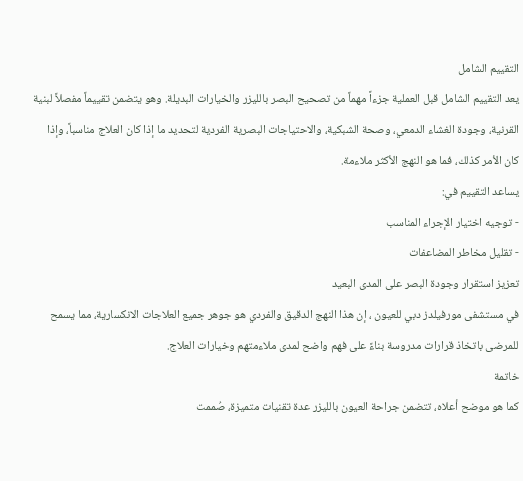التقييم الشامل
يعد التقييم الشامل قبل العملية جزءاً مهماً من تصحيح البصر بالليزر والخيارات البديلة. وهو يتضمن تقييماً مفصلاً لبنية القرنية، وجودة الغشاء الدمعي، وصحة الشبكية، والاحتياجات البصرية الفردية لتحديد ما إذا كان العلاج مناسباً، وإذا كان الأمر كذلك، فما هو النهج الأكثر ملاءمة.
يساعد التقييم في:
- توجيه اختيار الإجراء المناسب
- تقليل مخاطر المضاعفات
تعزيز استقرار وجودة البصر على المدى البعيد
في مستشفى مورفيلدز دبي للعيون ، إن هذا النهج الدقيق والفردي هو جوهر جميع العلاجات الانكسارية، مما يسمح للمرضى باتخاذ قرارات مدروسة بناءً على فهم واضح لمدى ملاءمتهم وخيارات العلاج.
خاتمة
كما هو موضح أعلاه، تتضمن جراحة العيون بالليزر عدة تقنيات متميزة، صُممت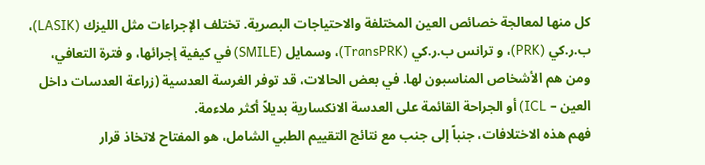كل منها لمعالجة خصائص العين المختلفة والاحتياجات البصرية. تختلف الإجراءات مثل الليزك (LASIK)، ب.ر.كي (PRK)، و ترانس ب.ر.كي (TransPRK)، وسمايل (SMILE) في كيفية إجرائها، و فترة التعافي، ومن هم الأشخاص المناسبون لها. في بعض الحالات، قد توفر الغرسة العدسية (زراعة العدسات داخل العين – ICL) أو الجراحة القائمة على العدسة الانكسارية بديلاً أكثر ملاءمة.
فهم هذه الاختلافات، جنباً إلى جنب مع نتائج التقييم الطبي الشامل، هو المفتاح لاتخاذ قرار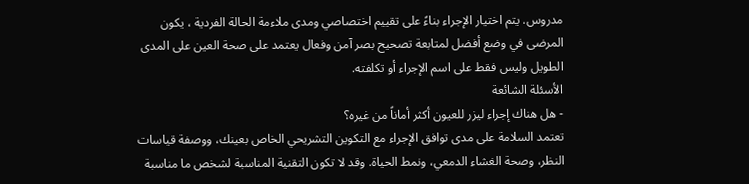مدروس. يتم اختيار الإجراء بناءً على تقييم اختصاصي ومدى ملاءمة الحالة الفردية ، يكون المرضى في وضع أفضل لمتابعة تصحيح بصر آمن وفعال يعتمد على صحة العين على المدى الطويل وليس فقط على اسم الإجراء أو تكلفته.
الأسئلة الشائعة
- هل هناك إجراء ليزر للعيون أكثر أماناً من غيره؟
تعتمد السلامة على مدى توافق الإجراء مع التكوين التشريحي الخاص بعينك، ووصفة قياسات النظر، وصحة الغشاء الدمعي، ونمط الحياة. وقد لا تكون التقنية المناسبة لشخص ما مناسبة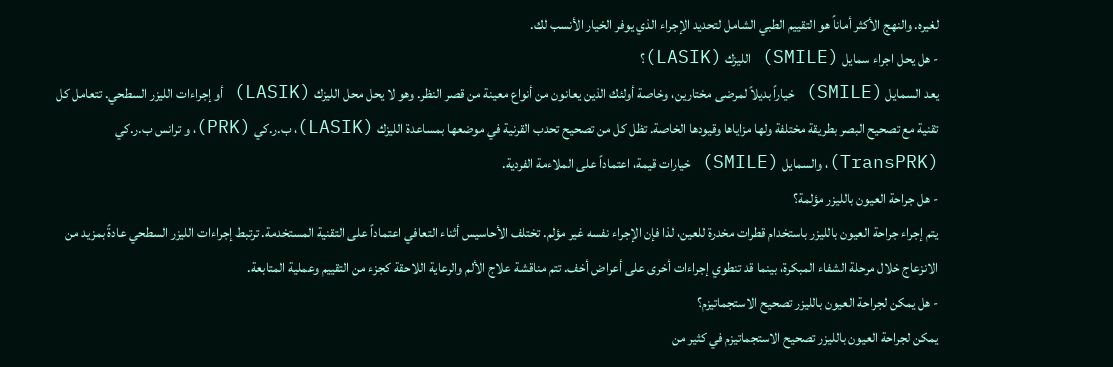لغيره. والنهج الأكثر أماناً هو التقييم الطبي الشامل لتحديد الإجراء الذي يوفر الخيار الأنسب لك.
- هل يحل اجراء سمايل (SMILE) الليزك (LASIK)؟
يعد السمايل (SMILE) خياراً بديلاً لمرضى مختارين، وخاصة أولئك الذين يعانون من أنواع معينة من قصر النظر. وهو لا يحل محل الليزك (LASIK) أو إجراءات الليزر السطحي. تتعامل كل تقنية مع تصحيح البصر بطريقة مختلفة ولها مزاياها وقيودها الخاصة. تظل كل من تصحيح تحدب القرنية في موضعها بمساعدة الليزك (LASIK)، ب.ر.كي (PRK)، و ترانس ب.ر.كي (TransPRK)، والسمايل (SMILE) خيارات قيمة، اعتماداً على الملاءمة الفردية.
- هل جراحة العيون بالليزر مؤلمة؟
يتم إجراء جراحة العيون بالليزر باستخدام قطرات مخدرة للعين، لذا فإن الإجراء نفسه غير مؤلم. تختلف الأحاسيس أثناء التعافي اعتماداً على التقنية المستخدمة. ترتبط إجراءات الليزر السطحي عادةً بمزيد من الانزعاج خلال مرحلة الشفاء المبكرة، بينما قد تنطوي إجراءات أخرى على أعراض أخف. تتم مناقشة علاج الألم والرعاية اللاحقة كجزء من التقييم وعملية المتابعة.
- هل يمكن لجراحة العيون بالليزر تصحيح الاستجماتيزم؟
يمكن لجراحة العيون بالليزر تصحيح الاستجماتيزم في كثير من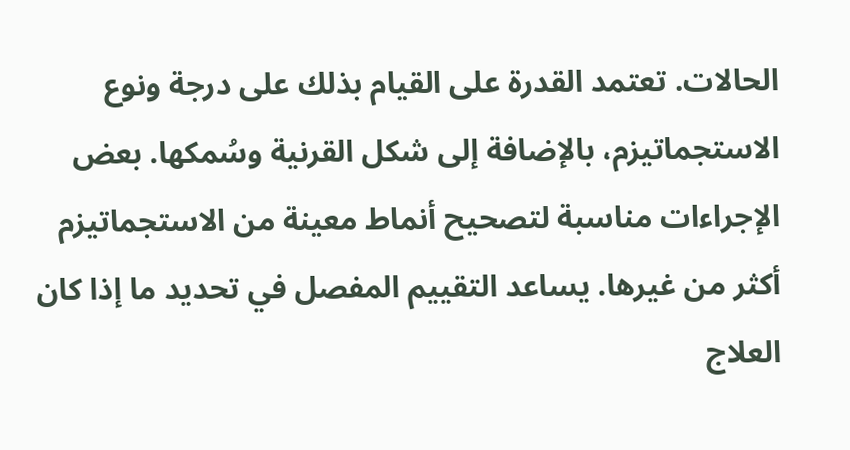الحالات. تعتمد القدرة على القيام بذلك على درجة ونوع الاستجماتيزم، بالإضافة إلى شكل القرنية وسُمكها. بعض الإجراءات مناسبة لتصحيح أنماط معينة من الاستجماتيزم أكثر من غيرها. يساعد التقييم المفصل في تحديد ما إذا كان العلاج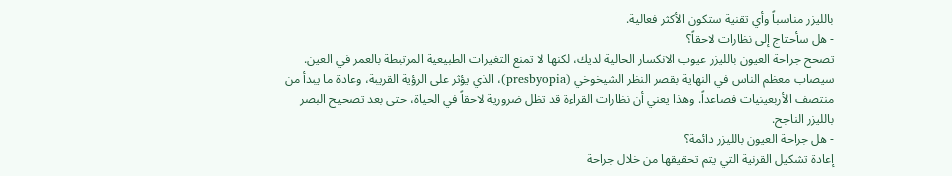بالليزر مناسباً وأي تقنية ستكون الأكثر فعالية.
- هل سأحتاج إلى نظارات لاحقاً؟
تصحح جراحة العيون بالليزر عيوب الانكسار الحالية لديك، لكنها لا تمنع التغيرات الطبيعية المرتبطة بالعمر في العين. سيصاب معظم الناس في النهاية بقصر النظر الشيخوخي (presbyopia)، الذي يؤثر على الرؤية القريبة، وعادة ما يبدأ من منتصف الأربعينيات فصاعداً. وهذا يعني أن نظارات القراءة قد تظل ضرورية لاحقاً في الحياة، حتى بعد تصحيح البصر بالليزر الناجح.
- هل جراحة العيون بالليزر دائمة؟
إعادة تشكيل القرنية التي يتم تحقيقها من خلال جراحة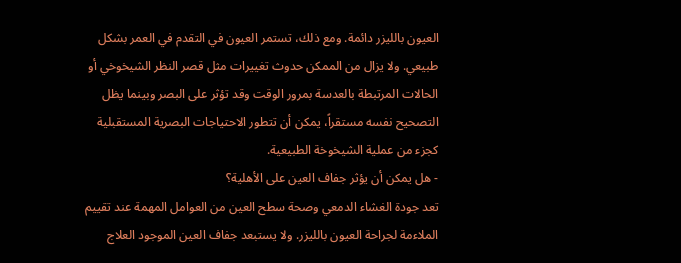العيون بالليزر دائمة. ومع ذلك، تستمر العيون في التقدم في العمر بشكل طبيعي. ولا يزال من الممكن حدوث تغييرات مثل قصر النظر الشيخوخي أو الحالات المرتبطة بالعدسة بمرور الوقت وقد تؤثر على البصر وبينما يظل التصحيح نفسه مستقراً، يمكن أن تتطور الاحتياجات البصرية المستقبلية كجزء من عملية الشيخوخة الطبيعية.
- هل يمكن أن يؤثر جفاف العين على الأهلية؟
تعد جودة الغشاء الدمعي وصحة سطح العين من العوامل المهمة عند تقييم الملاءمة لجراحة العيون بالليزر. ولا يستبعد جفاف العين الموجود العلاج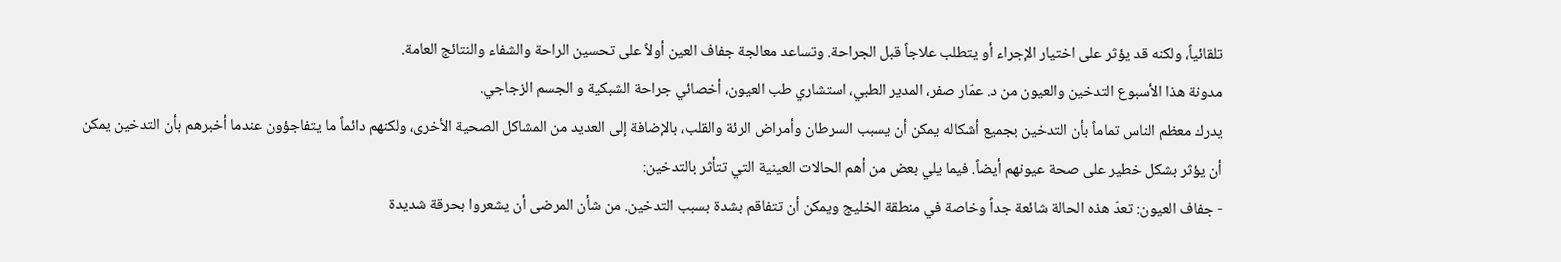تلقائياً، ولكنه قد يؤثر على اختيار الإجراء أو يتطلب علاجاً قبل الجراحة. وتساعد معالجة جفاف العين أولاً على تحسين الراحة والشفاء والنتائج العامة.
مدونة هذا الأسبوع التدخين والعيون من د. عمّار صفر، المدير الطبي، استشاري طب العيون، أخصائي جراحة الشبكية و الجسم الزجاجي.
يدرك معظم الناس تماماً بأن التدخين بجميع أشكاله يمكن أن يسبب السرطان وأمراض الرئة والقلب، بالإضافة إلى العديد من المشاكل الصحية الأخرى، ولكنهم دائماً ما يتفاجؤون عندما أخبرهم بأن التدخين يمكن أن يؤثر بشكل خطير على صحة عيونهم أيضاً. فيما يلي بعض من أهم الحالات العينية التي تتأثر بالتدخين:
- جفاف العيون: تعدّ هذه الحالة شائعة جداً وخاصة في منطقة الخليج ويمكن أن تتفاقم بشدة بسبب التدخين. من شأن المرضى أن يشعروا بحرقة شديدة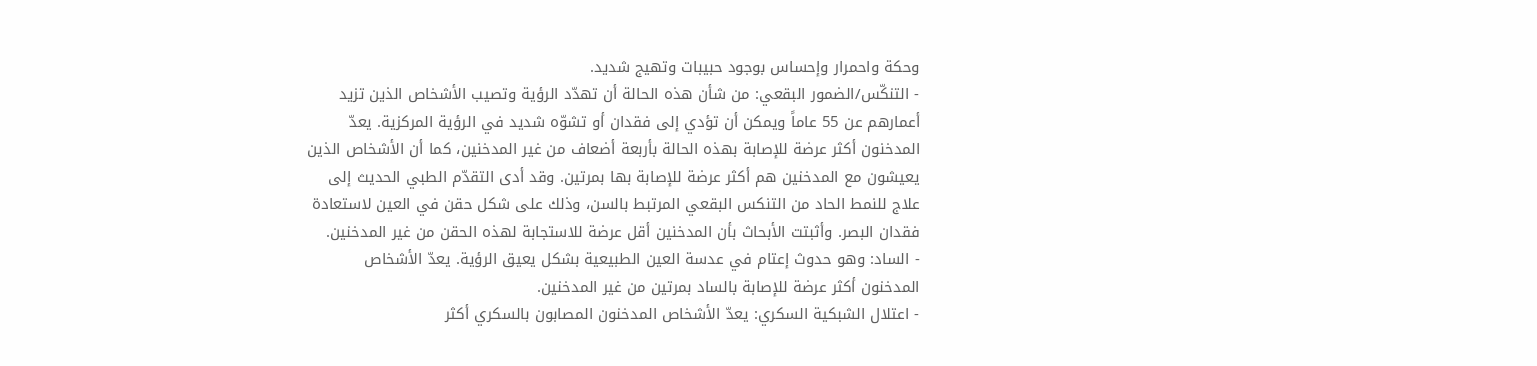وحكة واحمرار وإحساس بوجود حبيبات وتهيج شديد.
- التنكّس/الضمور البقعي: من شأن هذه الحالة أن تهدّد الرؤية وتصيب الأشخاص الذين تزيد أعمارهم عن 55 عاماً ويمكن أن تؤدي إلى فقدان أو تشوّه شديد في الرؤية المركزية. يعدّ المدخنون أكثر عرضة للإصابة بهذه الحالة بأربعة أضعاف من غير المدخنين، كما أن الأشخاص الذين يعيشون مع المدخنين هم أكثر عرضة للإصابة بها بمرتين. وقد أدى التقدّم الطبي الحديث إلى علاج للنمط الحاد من التنكس البقعي المرتبط بالسن، وذلك على شكل حقن في العين لاستعادة فقدان البصر. وأثبتت الأبحاث بأن المدخنين أقل عرضة للاستجابة لهذه الحقن من غير المدخنين.
- الساد: وهو حدوث إعتام في عدسة العين الطبيعية بشكل يعيق الرؤية. يعدّ الأشخاص المدخنون أكثر عرضة للإصابة بالساد بمرتين من غير المدخنين.
- اعتلال الشبكية السكري: يعدّ الأشخاص المدخنون المصابون بالسكري أكثر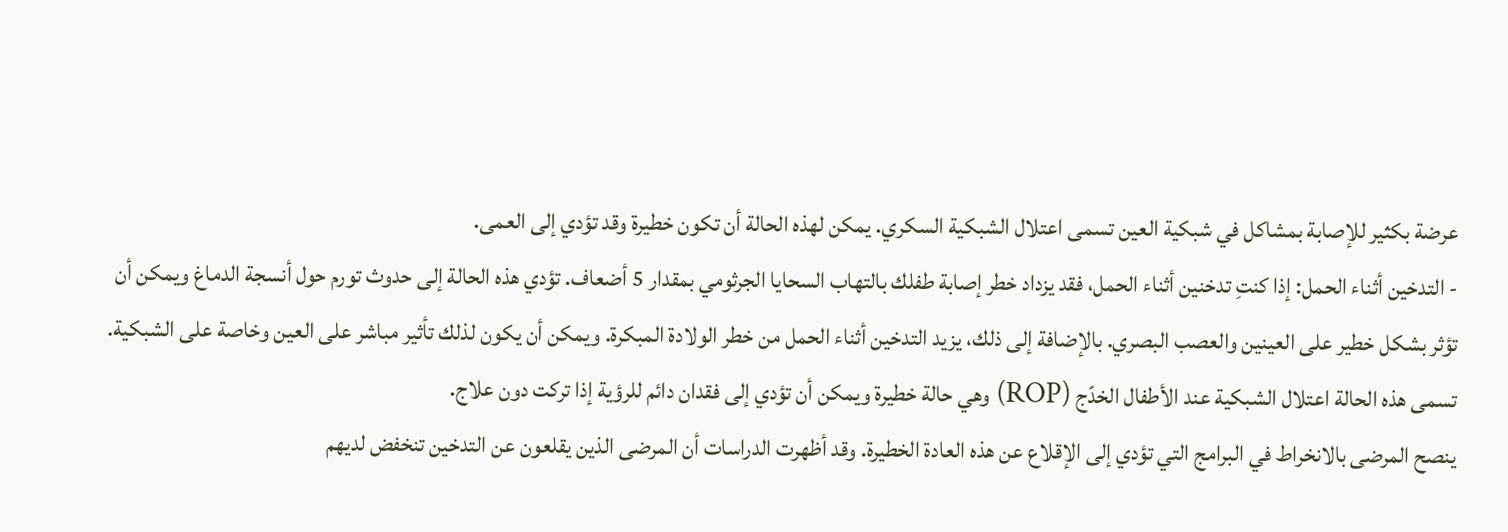عرضة بكثير للإصابة بمشاكل في شبكية العين تسمى اعتلال الشبكية السكري. يمكن لهذه الحالة أن تكون خطيرة وقد تؤدي إلى العمى.
- التدخين أثناء الحمل: إذا كنتِ تدخنين أثناء الحمل، فقد يزداد خطر إصابة طفلك بالتهاب السحايا الجرثومي بمقدار 5 أضعاف. تؤدي هذه الحالة إلى حدوث تورم حول أنسجة الدماغ ويمكن أن تؤثر بشكل خطير على العينين والعصب البصري. بالإضافة إلى ذلك، يزيد التدخين أثناء الحمل من خطر الولادة المبكرة. ويمكن أن يكون لذلك تأثير مباشر على العين وخاصة على الشبكية. تسمى هذه الحالة اعتلال الشبكية عند الأطفال الخدّج (ROP) وهي حالة خطيرة ويمكن أن تؤدي إلى فقدان دائم للرؤية إذا تركت دون علاج.
ينصح المرضى بالانخراط في البرامج التي تؤدي إلى الإقلاع عن هذه العادة الخطيرة. وقد أظهرت الدراسات أن المرضى الذين يقلعون عن التدخين تنخفض لديهم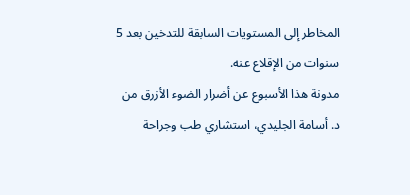المخاطر إلى المستويات السابقة للتدخين بعد 5 سنوات من الإقلاع عنه.
مدونة هذا الأسبوع عن أضرار الضوء الأزرق من د. أسامة الجليدي، استشاري طب وجراحة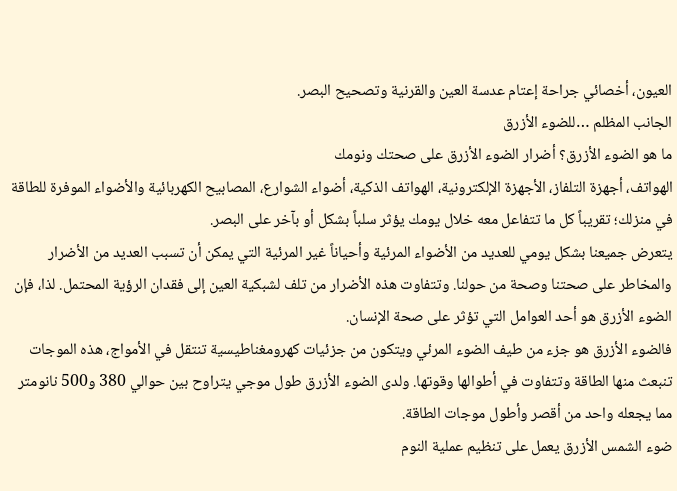العيون، أخصائي جراحة إعتام عدسة العين والقرنية وتصحيح البصر.
الجانب المظلم …للضوء الأزرق
ما هو الضوء الأزرق؟ أضرار الضوء الأزرق على صحتك ونومك
الهواتف، أجهزة التلفاز، الأجهزة الإلكترونية، الهواتف الذكية، أضواء الشوارع، المصابيح الكهربائية والأضواء الموفرة للطاقة في منزلك؛ تقريباً كل ما تتفاعل معه خلال يومك يؤثر سلباً بشكل أو بآخر على البصر.
يتعرض جميعنا بشكل يومي للعديد من الأضواء المرئية وأحياناً غير المرئية التي يمكن أن تسبب العديد من الأضرار والمخاطر على صحتنا وصحة من حولنا. وتتفاوت هذه الأضرار من تلف لشبكية العين إلى فقدان الرؤية المحتمل. لذا، فإن الضوء الأزرق هو أحد العوامل التي تؤثر على صحة الإنسان.
فالضوء الأزرق هو جزء من طيف الضوء المرئي ويتكون من جزئيات كهرومغناطيسية تنتقل في الأمواج، هذه الموجات تنبعث منها الطاقة وتتفاوت في أطوالها وقوتها. ولدى الضوء الأزرق طول موجي يتراوح بين حوالي 380 و500 نانومتر مما يجعله واحد من أقصر وأطول موجات الطاقة.
ضوء الشمس الأزرق يعمل على تنظيم عملية النوم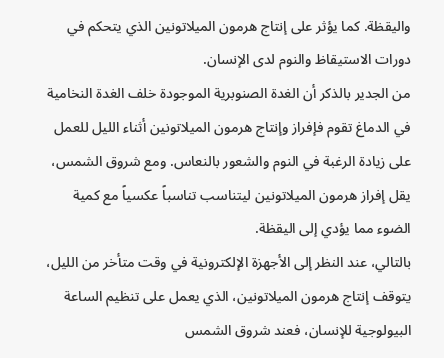واليقظة. كما يؤثر على إنتاج هرمون الميلاتونين الذي يتحكم في دورات الاستيقاظ والنوم لدى الإنسان.
من الجدير بالذكر أن الغدة الصنوبرية الموجودة خلف الغدة النخامية في الدماغ تقوم فإفراز وإنتاج هرمون الميلاتونين أثناء الليل للعمل على زيادة الرغبة في النوم والشعور بالنعاس. ومع شروق الشمس، يقل إفراز هرمون الميلاتونين ليتناسب تناسباً عكسياً مع كمية الضوء مما يؤدي إلى اليقظة.
بالتالي، عند النظر إلى الأجهزة الإلكترونية في وقت متأخر من الليل، يتوقف إنتاج هرمون الميلاتونين، الذي يعمل على تنظيم الساعة البيولوجية للإنسان، فعند شروق الشمس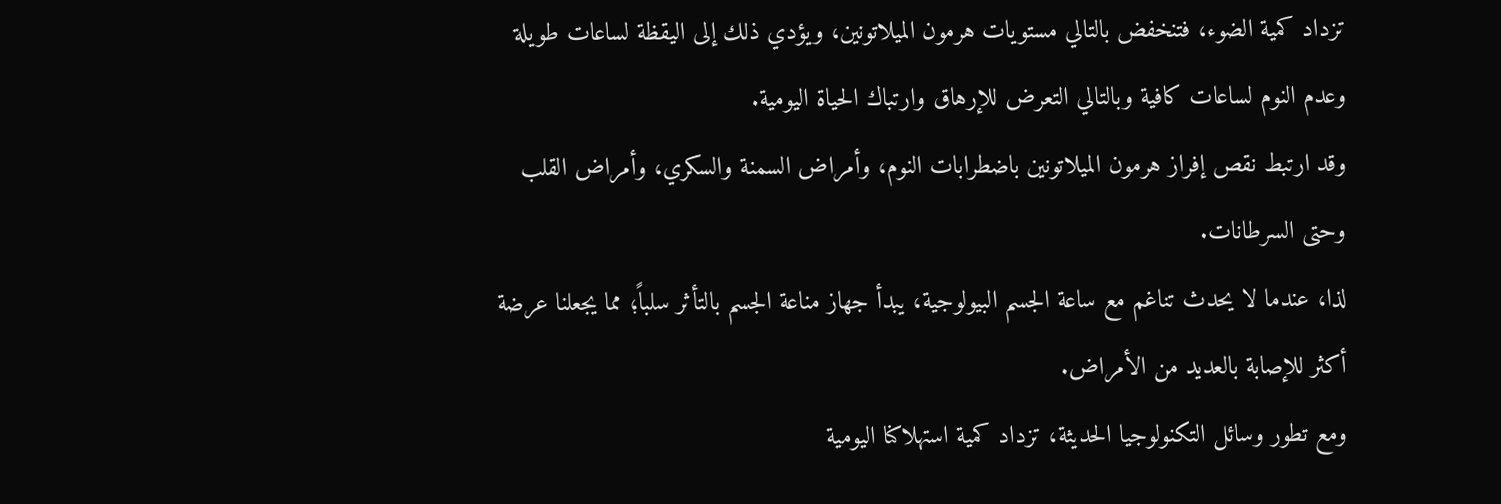تزداد كمية الضوء، فتنخفض بالتالي مستويات هرمون الميلاتونين، ويؤدي ذلك إلى اليقظة لساعات طويلة وعدم النوم لساعات كافية وبالتالي التعرض للإرهاق وارتباك الحياة اليومية.
وقد ارتبط نقص إفراز هرمون الميلاتونين باضطرابات النوم، وأمراض السمنة والسكري، وأمراض القلب وحتى السرطانات.
لذا، عندما لا يحدث تناغم مع ساعة الجسم البيولوجية، يبدأ جهاز مناعة الجسم بالتأثر سلباً؛ مما يجعلنا عرضة أكثر للإصابة بالعديد من الأمراض.
ومع تطور وسائل التكنولوجيا الحديثة، تزداد كمية استهلاكنا اليومية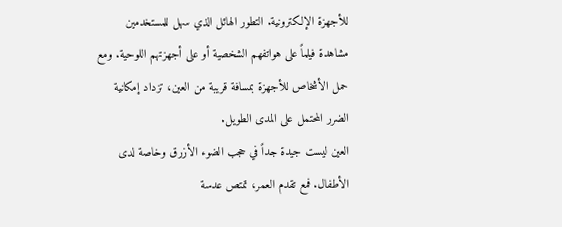للأجهزة الإلكترونية. التطور الهائل الذي سهل للمستخدمين مشاهدة فيلماً على هواتفهم الشخصية أو على أجهزتهم اللوحية. ومع حمل الأشخاص للأجهزة بمسافة قريبة من العين، تزداد إمكانية الضرر المحتمل على المدى الطويل.
العين ليست جيدة جداً في حجب الضوء الأزرق وخاصة لدى الأطفال. فمع تقدم العمر، تمتص عدسة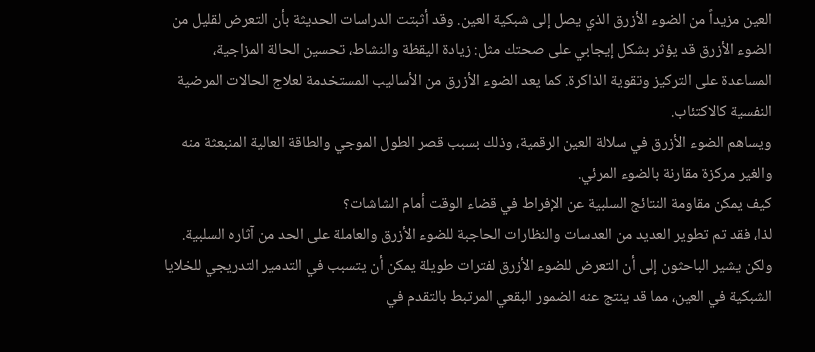العين مزيداً من الضوء الأزرق الذي يصل إلى شبكية العين. وقد أثبتت الدراسات الحديثة بأن التعرض لقليل من الضوء الأزرق قد يؤثر بشكل إيجابي على صحتك مثل: زيادة اليقظة والنشاط، تحسين الحالة المزاجية، المساعدة على التركيز وتقوية الذاكرة. كما يعد الضوء الأزرق من الأساليب المستخدمة لعلاج الحالات المرضية النفسية كالاكتئاب.
ويساهم الضوء الأزرق في سلالة العين الرقمية، وذلك بسبب قصر الطول الموجي والطاقة العالية المنبعثة منه والغير مركزة مقارنة بالضوء المرئي.
كيف يمكن مقاومة النتائج السلبية عن الإفراط في قضاء الوقت أمام الشاشات؟
لذا، فقد تم تطوير العديد من العدسات والنظارات الحاجبة للضوء الأزرق والعاملة على الحد من آثاره السلبية. ولكن يشير الباحثون إلى أن التعرض للضوء الأزرق لفترات طويلة يمكن أن يتسبب في التدمير التدريجي للخلايا الشبكية في العين، مما قد ينتج عنه الضمور البقعي المرتبط بالتقدم في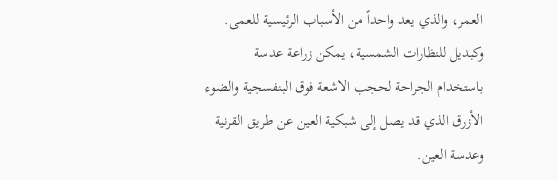العمر، والذي يعد واحداً من الأسباب الرئيسية للعمى.
وكبديل للنظارات الشمسية، يمكن زراعة عدسة باستخدام الجراحة لحجب الاشعة فوق البنفسجية والضوء الأزرق الذي قد يصل إلى شبكية العين عن طريق القرنية وعدسة العين.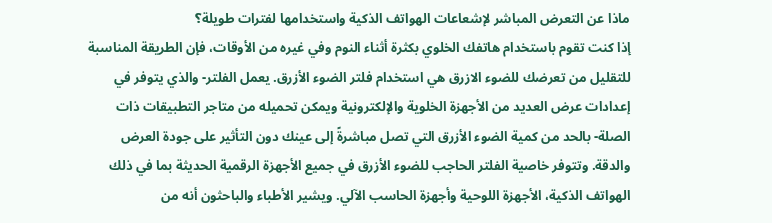ماذا عن التعرض المباشر لإشعاعات الهواتف الذكية واستخدامها لفترات طويلة؟
إذا كنت تقوم باستخدام هاتفك الخلوي بكثرة أثناء النوم وفي غيره من الأوقات، فإن الطريقة المناسبة للتقليل من تعرضك للضوء الازرق هي استخدام فلتر الضوء الأزرق. يعمل الفلتر- والذي يتوفر في إعدادات عرض العديد من الأجهزة الخلوية والإلكترونية ويمكن تحميله من متاجر التطبيقات ذات الصلة- بالحد من كمية الضوء الأزرق التي تصل مباشرةً إلى عينك دون التأثير على جودة العرض والدقة. وتتوفر خاصية الفلتر الحاجب للضوء الأزرق في جميع الأجهزة الرقمية الحديثة بما في ذلك الهواتف الذكية، الأجهزة اللوحية وأجهزة الحاسب الآلي. ويشير الأطباء والباحثون أنه من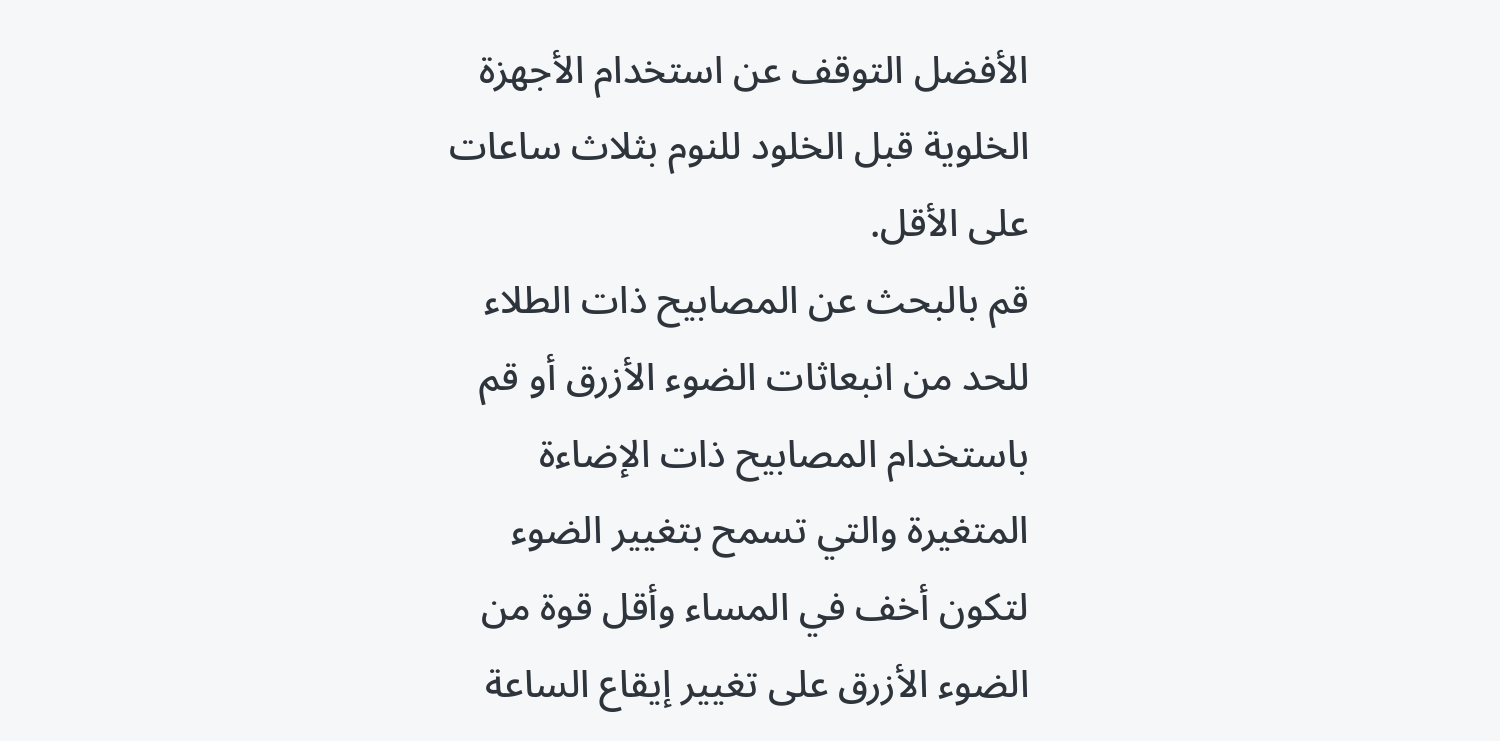الأفضل التوقف عن استخدام الأجهزة الخلوية قبل الخلود للنوم بثلاث ساعات على الأقل.
قم بالبحث عن المصابيح ذات الطلاء للحد من انبعاثات الضوء الأزرق أو قم باستخدام المصابيح ذات الإضاءة المتغيرة والتي تسمح بتغيير الضوء لتكون أخف في المساء وأقل قوة من الضوء الأزرق على تغيير إيقاع الساعة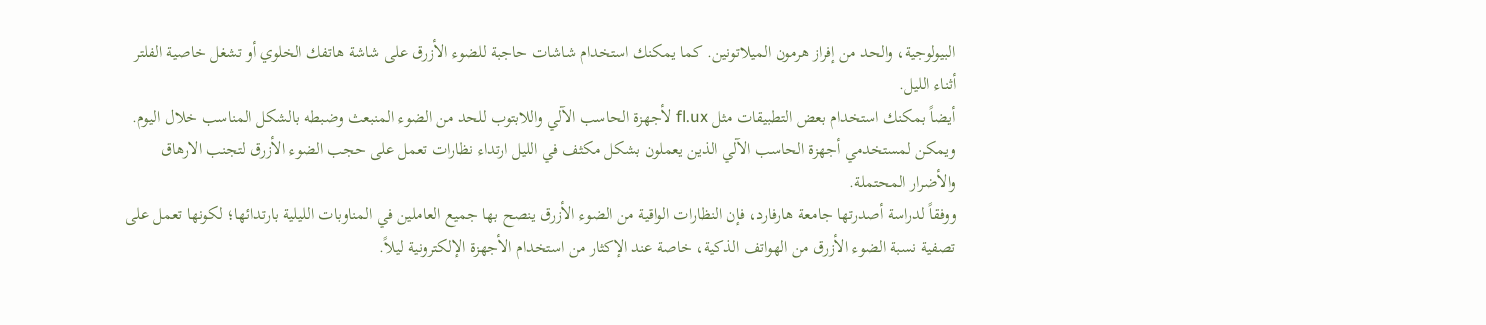البيولوجية، والحد من إفراز هرمون الميلاتونين. كما يمكنك استخدام شاشات حاجبة للضوء الأزرق على شاشة هاتفك الخلوي أو تشغل خاصية الفلتر أثناء الليل.
أيضاً بمكنك استخدام بعض التطبيقات مثل fl.ux لأجهزة الحاسب الآلي واللابتوب للحد من الضوء المنبعث وضبطه بالشكل المناسب خلال اليوم. ويمكن لمستخدمي أجهزة الحاسب الآلي الذين يعملون بشكل مكثف في الليل ارتداء نظارات تعمل على حجب الضوء الأزرق لتجنب الارهاق والأضرار المحتملة.
ووفقاً لدراسة أصدرتها جامعة هارفارد، فإن النظارات الواقية من الضوء الأزرق ينصح بها جميع العاملين في المناوبات الليلية بارتدائها؛ لكونها تعمل على تصفية نسبة الضوء الأزرق من الهواتف الذكية، خاصة عند الإكثار من استخدام الأجهزة الإلكترونية ليلاً.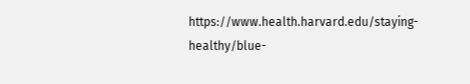https://www.health.harvard.edu/staying-healthy/blue-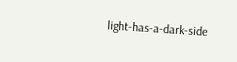light-has-a-dark-side